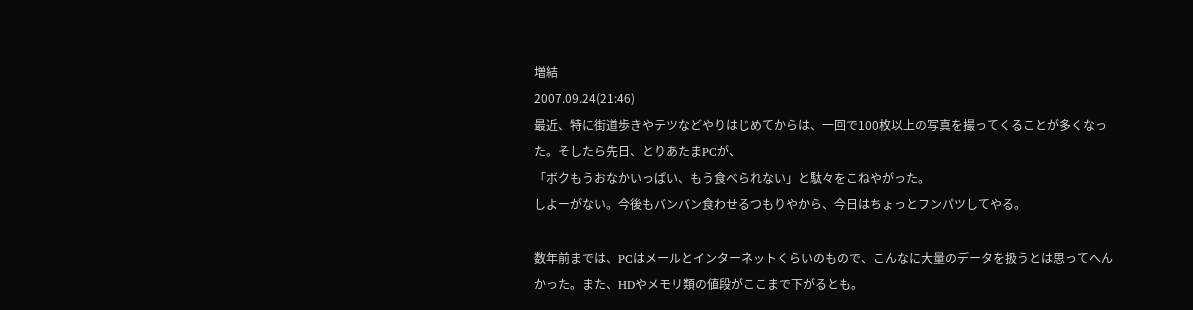増結
2007.09.24(21:46)
最近、特に街道歩きやテツなどやりはじめてからは、一回で100枚以上の写真を撮ってくることが多くなった。そしたら先日、とりあたまPCが、
「ボクもうおなかいっぱい、もう食べられない」と駄々をこねやがった。
しよーがない。今後もバンバン食わせるつもりやから、今日はちょっとフンパツしてやる。

数年前までは、PCはメールとインターネットくらいのもので、こんなに大量のデータを扱うとは思ってへんかった。また、HDやメモリ類の値段がここまで下がるとも。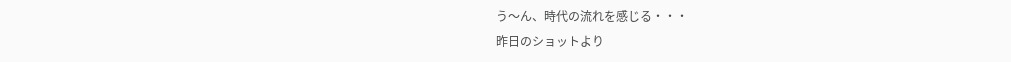う〜ん、時代の流れを感じる・・・
昨日のショットより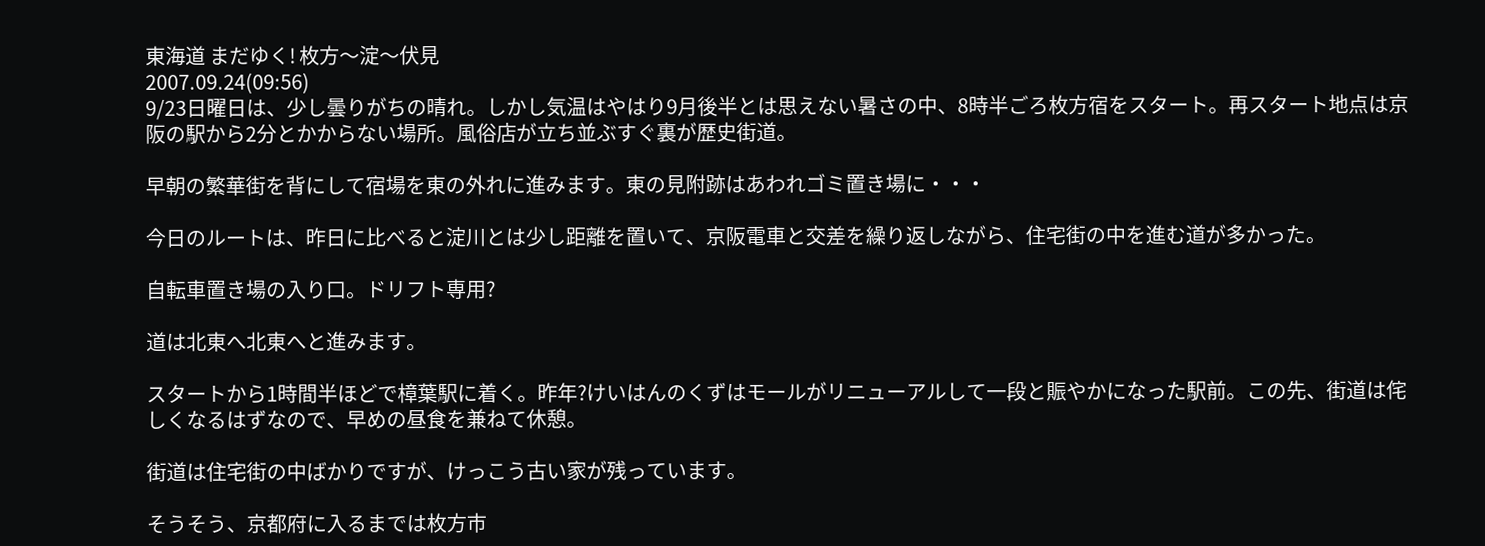東海道 まだゆく! 枚方〜淀〜伏見
2007.09.24(09:56)
9/23日曜日は、少し曇りがちの晴れ。しかし気温はやはり9月後半とは思えない暑さの中、8時半ごろ枚方宿をスタート。再スタート地点は京阪の駅から2分とかからない場所。風俗店が立ち並ぶすぐ裏が歴史街道。

早朝の繁華街を背にして宿場を東の外れに進みます。東の見附跡はあわれゴミ置き場に・・・

今日のルートは、昨日に比べると淀川とは少し距離を置いて、京阪電車と交差を繰り返しながら、住宅街の中を進む道が多かった。

自転車置き場の入り口。ドリフト専用?

道は北東へ北東へと進みます。

スタートから1時間半ほどで樟葉駅に着く。昨年?けいはんのくずはモールがリニューアルして一段と賑やかになった駅前。この先、街道は侘しくなるはずなので、早めの昼食を兼ねて休憩。

街道は住宅街の中ばかりですが、けっこう古い家が残っています。

そうそう、京都府に入るまでは枚方市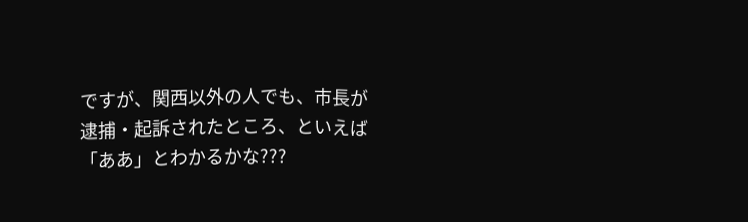ですが、関西以外の人でも、市長が逮捕・起訴されたところ、といえば「ああ」とわかるかな???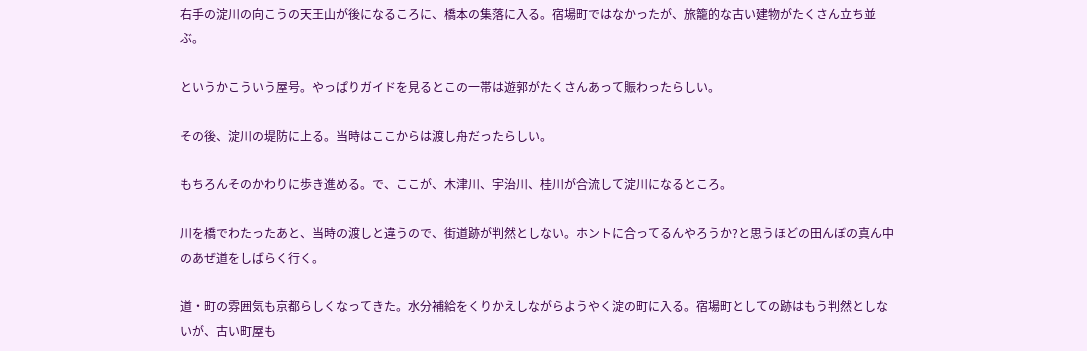右手の淀川の向こうの天王山が後になるころに、橋本の集落に入る。宿場町ではなかったが、旅籠的な古い建物がたくさん立ち並ぶ。

というかこういう屋号。やっぱりガイドを見るとこの一帯は遊郭がたくさんあって賑わったらしい。

その後、淀川の堤防に上る。当時はここからは渡し舟だったらしい。

もちろんそのかわりに歩き進める。で、ここが、木津川、宇治川、桂川が合流して淀川になるところ。

川を橋でわたったあと、当時の渡しと違うので、街道跡が判然としない。ホントに合ってるんやろうか?と思うほどの田んぼの真ん中のあぜ道をしばらく行く。

道・町の雰囲気も京都らしくなってきた。水分補給をくりかえしながらようやく淀の町に入る。宿場町としての跡はもう判然としないが、古い町屋も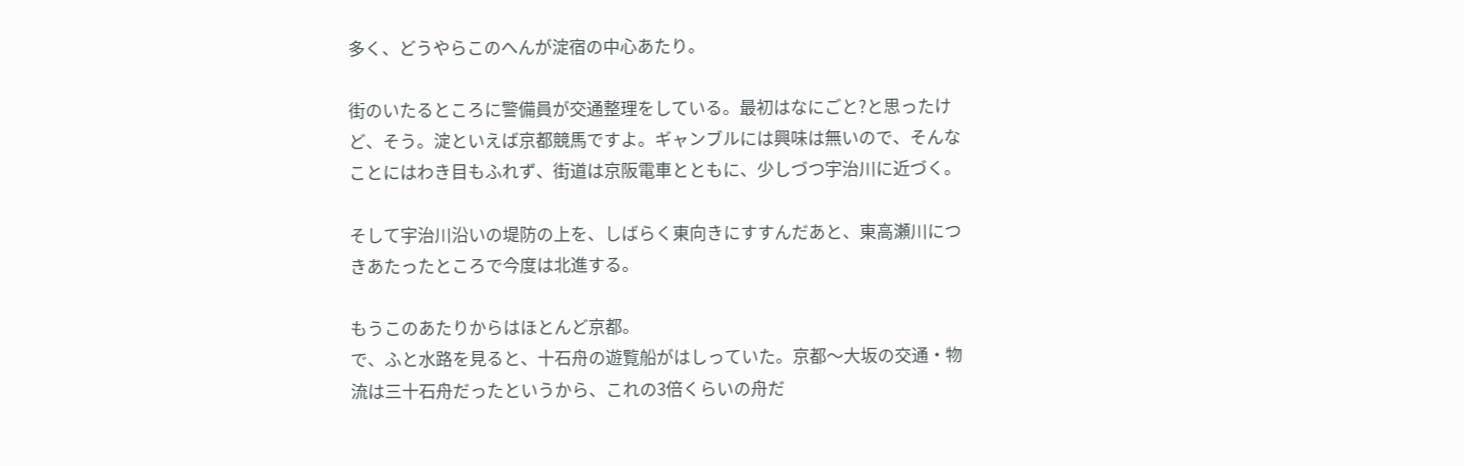多く、どうやらこのへんが淀宿の中心あたり。

街のいたるところに警備員が交通整理をしている。最初はなにごと?と思ったけど、そう。淀といえば京都競馬ですよ。ギャンブルには興味は無いので、そんなことにはわき目もふれず、街道は京阪電車とともに、少しづつ宇治川に近づく。

そして宇治川沿いの堤防の上を、しばらく東向きにすすんだあと、東高瀬川につきあたったところで今度は北進する。

もうこのあたりからはほとんど京都。
で、ふと水路を見ると、十石舟の遊覧船がはしっていた。京都〜大坂の交通・物流は三十石舟だったというから、これの3倍くらいの舟だ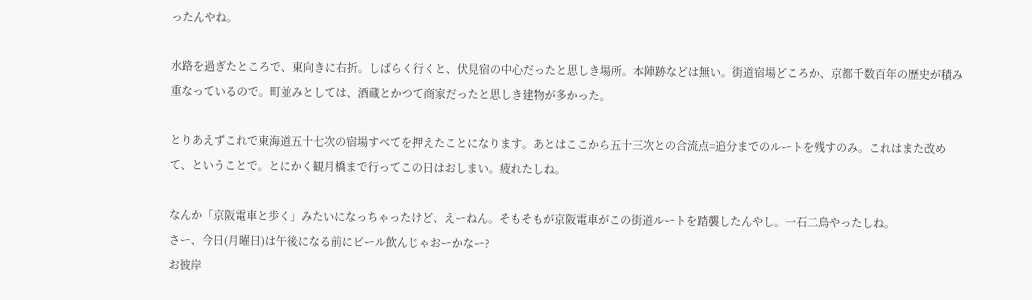ったんやね。

水路を過ぎたところで、東向きに右折。しばらく行くと、伏見宿の中心だったと思しき場所。本陣跡などは無い。街道宿場どころか、京都千数百年の歴史が積み重なっているので。町並みとしては、酒蔵とかつて商家だったと思しき建物が多かった。

とりあえずこれで東海道五十七次の宿場すべてを押えたことになります。あとはここから五十三次との合流点=追分までのルートを残すのみ。これはまた改めて、ということで。とにかく観月橋まで行ってこの日はおしまい。疲れたしね。

なんか「京阪電車と歩く」みたいになっちゃったけど、えーねん。そもそもが京阪電車がこの街道ルートを踏襲したんやし。一石二鳥やったしね。
さー、今日(月曜日)は午後になる前にビール飲んじゃおーかなー?
お彼岸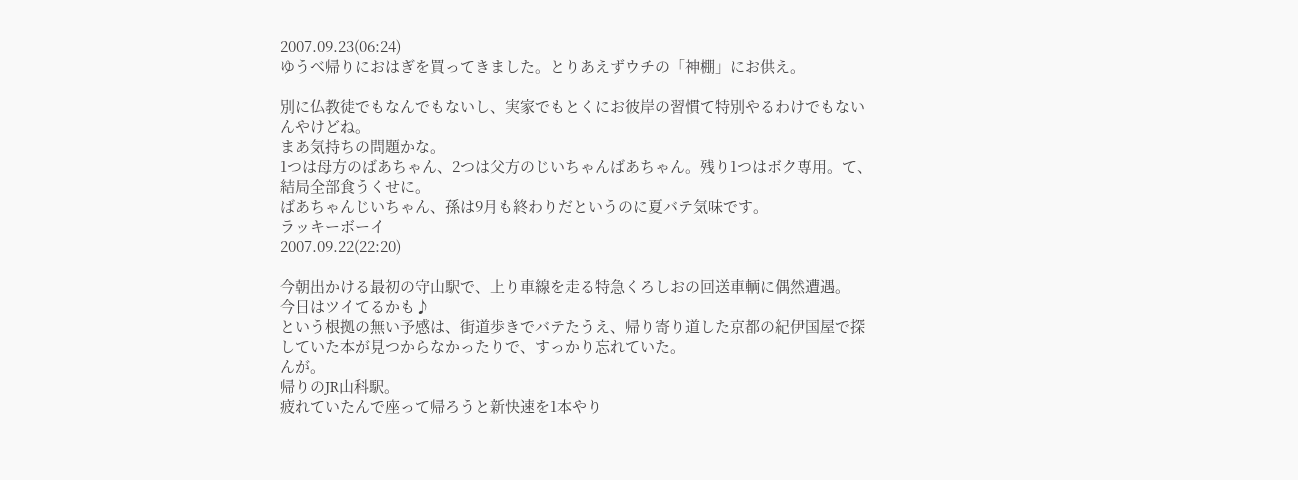2007.09.23(06:24)
ゆうべ帰りにおはぎを買ってきました。とりあえずウチの「神棚」にお供え。

別に仏教徒でもなんでもないし、実家でもとくにお彼岸の習慣て特別やるわけでもないんやけどね。
まあ気持ちの問題かな。
1つは母方のばあちゃん、2つは父方のじいちゃんばあちゃん。残り1つはボク専用。て、結局全部食うくせに。
ばあちゃんじいちゃん、孫は9月も終わりだというのに夏バテ気味です。
ラッキーボーイ
2007.09.22(22:20)

今朝出かける最初の守山駅で、上り車線を走る特急くろしおの回送車輌に偶然遭遇。
今日はツイてるかも♪
という根拠の無い予感は、街道歩きでバテたうえ、帰り寄り道した京都の紀伊国屋で探していた本が見つからなかったりで、すっかり忘れていた。
んが。
帰りのJR山科駅。
疲れていたんで座って帰ろうと新快速を1本やり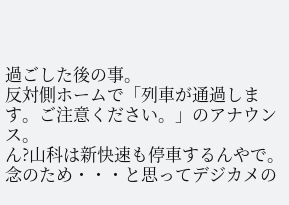過ごした後の事。
反対側ホームで「列車が通過します。ご注意ください。」のアナウンス。
ん?山科は新快速も停車するんやで。念のため・・・と思ってデジカメの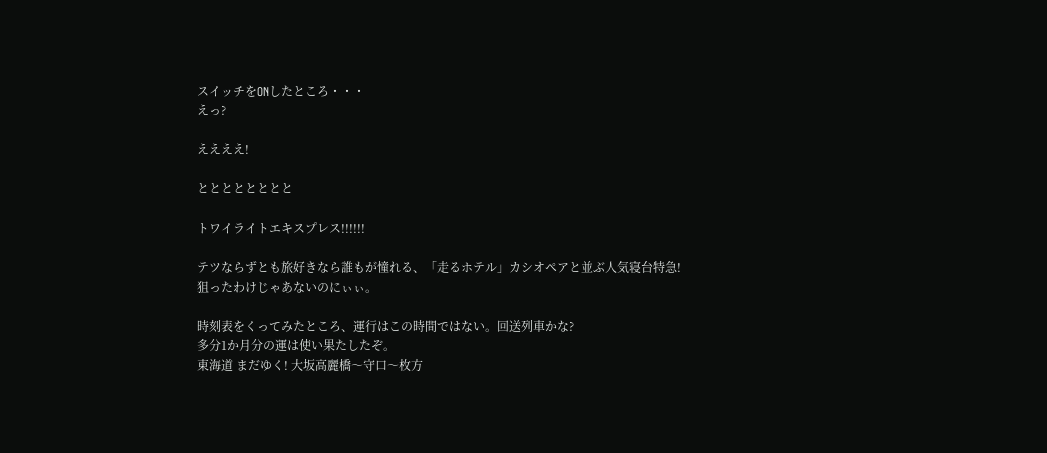スイッチをONしたところ・・・
えっ?

ええええ!

とととととととと

トワイライトエキスプレス!!!!!!

テツならずとも旅好きなら誰もが憧れる、「走るホテル」カシオペアと並ぶ人気寝台特急!
狙ったわけじゃあないのにぃぃ。

時刻表をくってみたところ、運行はこの時間ではない。回送列車かな?
多分1か月分の運は使い果たしたぞ。
東海道 まだゆく! 大坂高麗橋〜守口〜枚方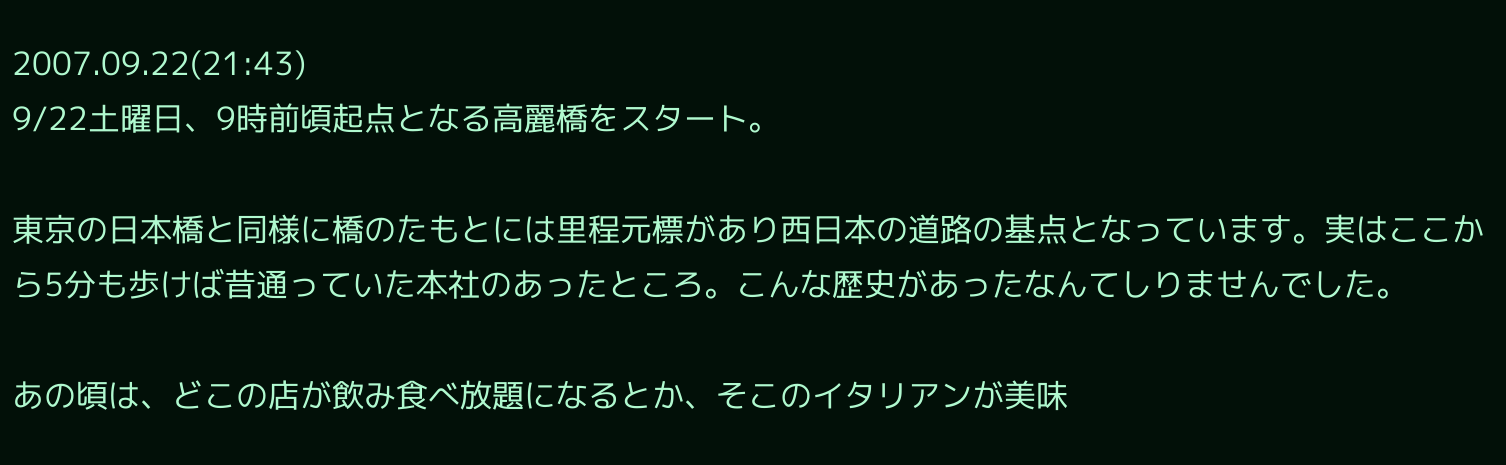2007.09.22(21:43)
9/22土曜日、9時前頃起点となる高麗橋をスタート。

東京の日本橋と同様に橋のたもとには里程元標があり西日本の道路の基点となっています。実はここから5分も歩けば昔通っていた本社のあったところ。こんな歴史があったなんてしりませんでした。

あの頃は、どこの店が飲み食べ放題になるとか、そこのイタリアンが美味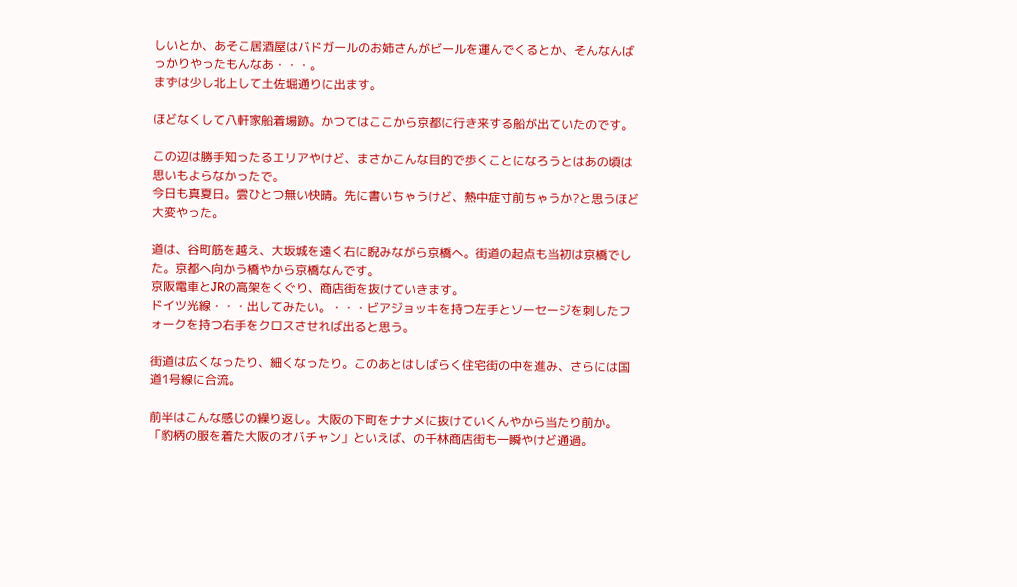しいとか、あそこ居酒屋はバドガールのお姉さんがビールを運んでくるとか、そんなんばっかりやったもんなあ・・・。
まずは少し北上して土佐堀通りに出ます。

ほどなくして八軒家船着場跡。かつてはここから京都に行き来する船が出ていたのです。

この辺は勝手知ったるエリアやけど、まさかこんな目的で歩くことになろうとはあの頃は思いもよらなかったで。
今日も真夏日。雲ひとつ無い快晴。先に書いちゃうけど、熱中症寸前ちゃうか?と思うほど大変やった。

道は、谷町筋を越え、大坂城を遠く右に睨みながら京橋へ。街道の起点も当初は京橋でした。京都へ向かう橋やから京橋なんです。
京阪電車とJRの高架をくぐり、商店街を抜けていきます。
ドイツ光線・・・出してみたい。・・・ビアジョッキを持つ左手とソーセージを刺したフォークを持つ右手をクロスさせれば出ると思う。

街道は広くなったり、細くなったり。このあとはしばらく住宅街の中を進み、さらには国道1号線に合流。

前半はこんな感じの繰り返し。大阪の下町をナナメに抜けていくんやから当たり前か。「豹柄の服を着た大阪のオバチャン」といえば、の千林商店街も一瞬やけど通過。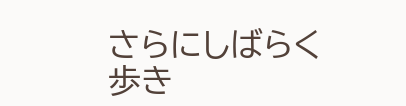さらにしばらく歩き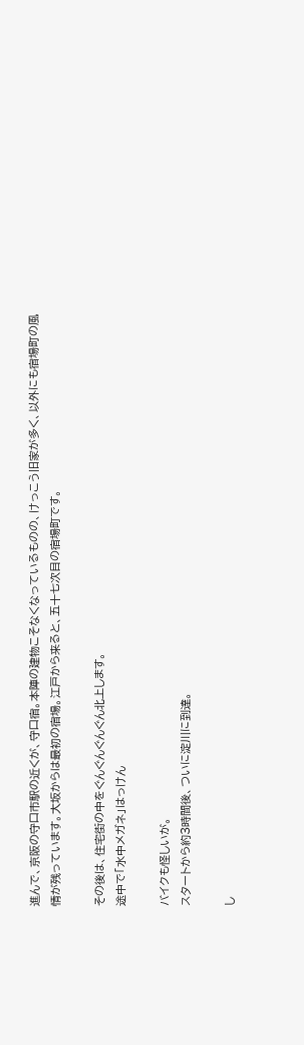進んで、京阪の守口市駅の近くが、守口宿。本陣の建物こそなくなっているものの、けっこう旧家が多く、以外にも宿場町の風情が残っています。大坂からは最初の宿場。江戸から来ると、五十七次目の宿場町です。

その後は、住宅街の中をぐんぐんぐんぐん北上します。
途中で「水中メガネ」はっけん

バイクも怪しいが。
スタートから約3時間後、ついに淀川に到達。

し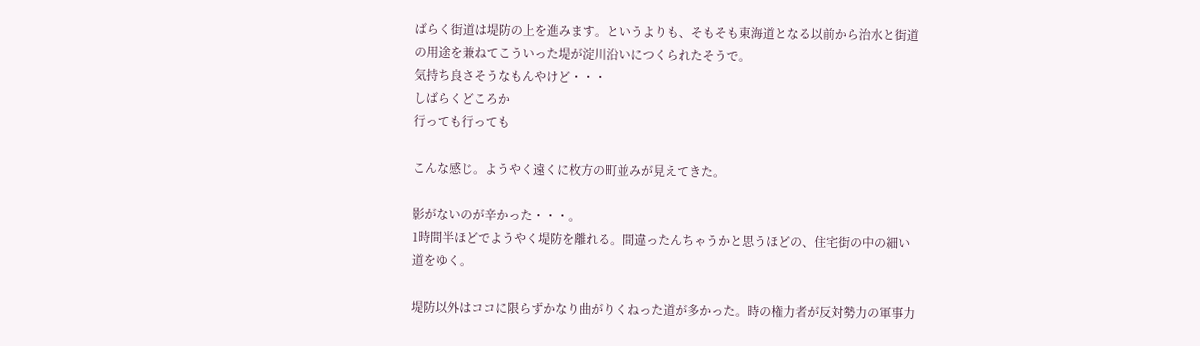ばらく街道は堤防の上を進みます。というよりも、そもそも東海道となる以前から治水と街道の用途を兼ねてこういった堤が淀川沿いにつくられたそうで。
気持ち良さそうなもんやけど・・・
しばらくどころか
行っても行っても

こんな感じ。ようやく遠くに枚方の町並みが見えてきた。

影がないのが辛かった・・・。
1時間半ほどでようやく堤防を離れる。間違ったんちゃうかと思うほどの、住宅街の中の細い道をゆく。

堤防以外はココに限らずかなり曲がりくねった道が多かった。時の権力者が反対勢力の軍事力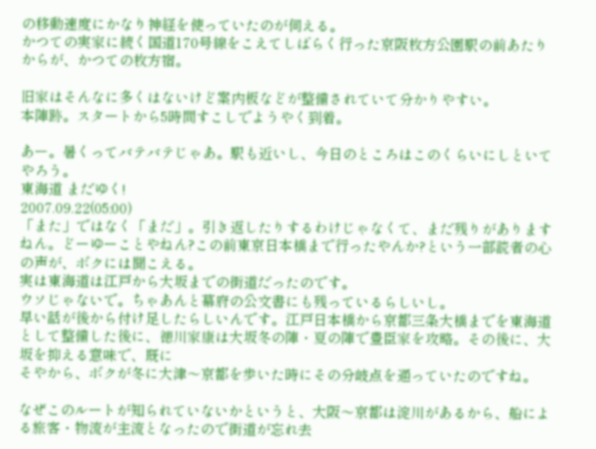の移動速度にかなり神経を使っていたのが伺える。
かつての実家に続く国道170号線をこえてしばらく行った京阪枚方公園駅の前あたりからが、かつての枚方宿。

旧家はそんなに多くはないけど案内板などが整備されていて分かりやすい。
本陣跡。スタートから5時間すこしでようやく到着。

あー。暑くってバテバテじゃあ。駅も近いし、今日のところはこのくらいにしといてやろう。
東海道 まだゆく!
2007.09.22(05:00)
「また」ではなく「まだ」。引き返したりするわけじゃなくて、まだ残りがありますねん。どーゆーことやねん?この前東京日本橋まで行ったやんか?という一部読者の心の声が、ボクには聞こえる。
実は東海道は江戸から大坂までの街道だったのです。
ウソじゃないで。ちゃあんと幕府の公文書にも残っているらしいし。
早い話が後から付け足したらしいんです。江戸日本橋から京都三条大橋までを東海道として整備した後に、徳川家康は大坂冬の陣・夏の陣で豊臣家を攻略。その後に、大坂を抑える意味で、既に
そやから、ボクが冬に大津〜京都を歩いた時にその分岐点を通っていたのですね。

なぜこのルートが知られていないかというと、大阪〜京都は淀川があるから、船による旅客・物流が主流となったので街道が忘れ去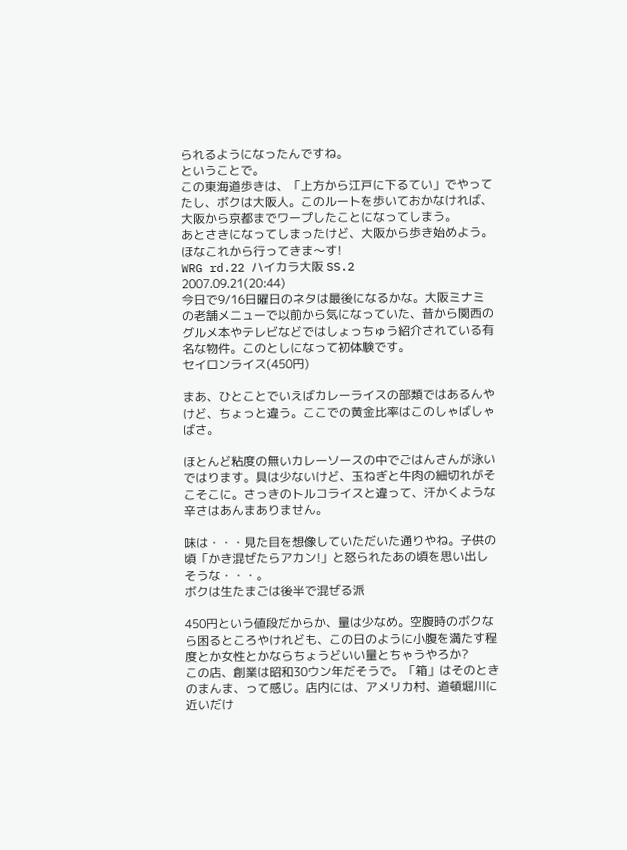られるようになったんですね。
ということで。
この東海道歩きは、「上方から江戸に下るてい」でやってたし、ボクは大阪人。このルートを歩いておかなければ、大阪から京都までワープしたことになってしまう。
あとさきになってしまったけど、大阪から歩き始めよう。
ほなこれから行ってきま〜す!
WRG rd.22 ハイカラ大阪 SS.2
2007.09.21(20:44)
今日で9/16日曜日のネタは最後になるかな。大阪ミナミの老舗メニューで以前から気になっていた、昔から関西のグルメ本やテレビなどではしょっちゅう紹介されている有名な物件。このとしになって初体験です。
セイロンライス(450円)

まあ、ひとことでいえばカレーライスの部類ではあるんやけど、ちょっと違う。ここでの黄金比率はこのしゃばしゃばさ。

ほとんど粘度の無いカレーソースの中でごはんさんが泳いではります。具は少ないけど、玉ねぎと牛肉の細切れがそこそこに。さっきのトルコライスと違って、汗かくような辛さはあんまありません。

味は・・・見た目を想像していただいた通りやね。子供の頃「かき混ぜたらアカン!」と怒られたあの頃を思い出しそうな・・・。
ボクは生たまごは後半で混ぜる派

450円という値段だからか、量は少なめ。空腹時のボクなら困るところやけれども、この日のように小腹を満たす程度とか女性とかならちょうどいい量とちゃうやろか?
この店、創業は昭和30ウン年だそうで。「箱」はそのときのまんま、って感じ。店内には、アメリカ村、道頓堀川に近いだけ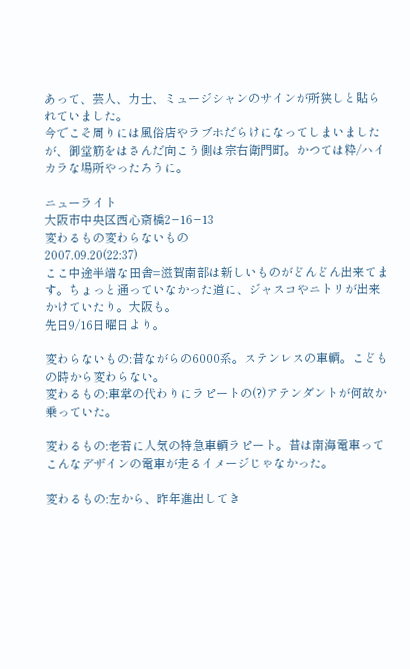あって、芸人、力士、ミュージシャンのサインが所狭しと貼られていました。
今でこそ周りには風俗店やラブホだらけになってしまいましたが、御堂筋をはさんだ向こう側は宗右衛門町。かつては粋/ハイカラな場所やったろうに。

ニューライト
大阪市中央区西心斎橋2−16−13
変わるもの変わらないもの
2007.09.20(22:37)
ここ中途半端な田舎=滋賀南部は新しいものがどんどん出来てます。ちょっと通っていなかった道に、ジャスコやニトリが出来かけていたり。大阪も。
先日9/16日曜日より。

変わらないもの:昔ながらの6000系。ステンレスの車輌。こどもの時から変わらない。
変わるもの:車掌の代わりにラピートの(?)アテンダントが何故か乗っていた。

変わるもの:老若に人気の特急車輌ラピート。昔は南海電車ってこんなデザインの電車が走るイメージじゃなかった。

変わるもの:左から、昨年進出してき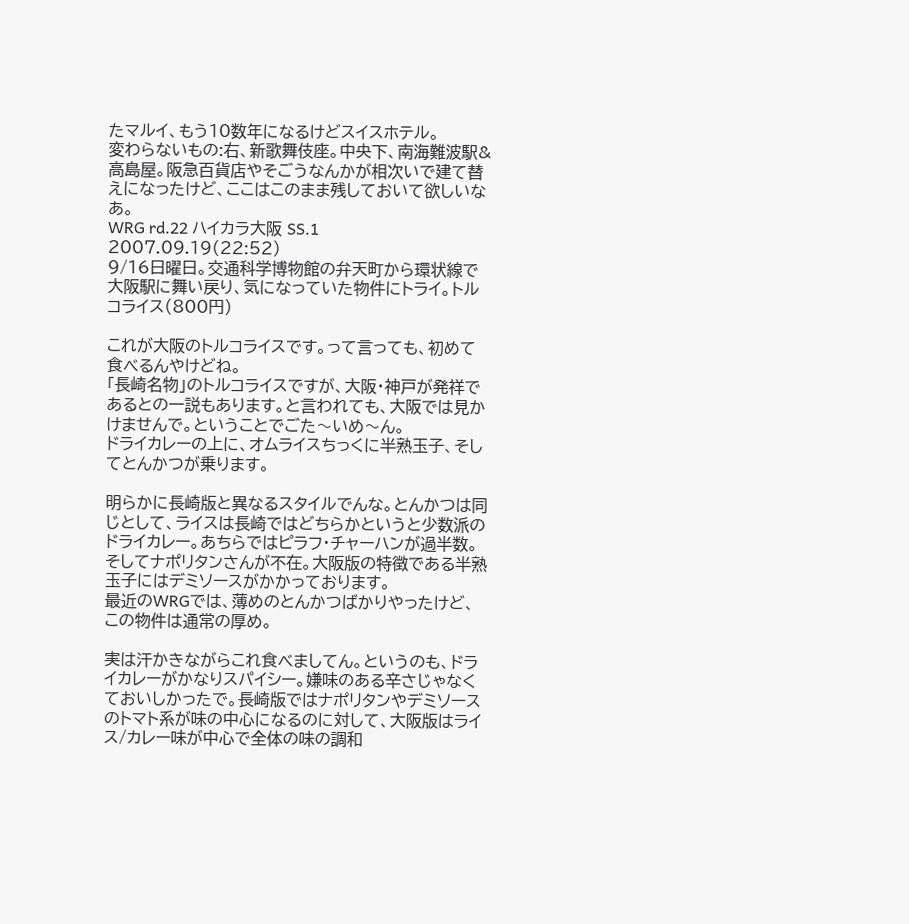たマルイ、もう10数年になるけどスイスホテル。
変わらないもの:右、新歌舞伎座。中央下、南海難波駅&高島屋。阪急百貨店やそごうなんかが相次いで建て替えになったけど、ここはこのまま残しておいて欲しいなあ。
WRG rd.22 ハイカラ大阪 SS.1
2007.09.19(22:52)
9/16日曜日。交通科学博物館の弁天町から環状線で大阪駅に舞い戻り、気になっていた物件にトライ。トルコライス(800円)

これが大阪のトルコライスです。って言っても、初めて食べるんやけどね。
「長崎名物」のトルコライスですが、大阪・神戸が発祥であるとの一説もあります。と言われても、大阪では見かけませんで。ということでごた〜いめ〜ん。
ドライカレーの上に、オムライスちっくに半熟玉子、そしてとんかつが乗ります。

明らかに長崎版と異なるスタイルでんな。とんかつは同じとして、ライスは長崎ではどちらかというと少数派のドライカレー。あちらではピラフ・チャーハンが過半数。そしてナポリタンさんが不在。大阪版の特徴である半熟玉子にはデミソースがかかっております。
最近のWRGでは、薄めのとんかつばかりやったけど、この物件は通常の厚め。

実は汗かきながらこれ食べましてん。というのも、ドライカレーがかなりスパイシー。嫌味のある辛さじゃなくておいしかったで。長崎版ではナポリタンやデミソースのトマト系が味の中心になるのに対して、大阪版はライス/カレー味が中心で全体の味の調和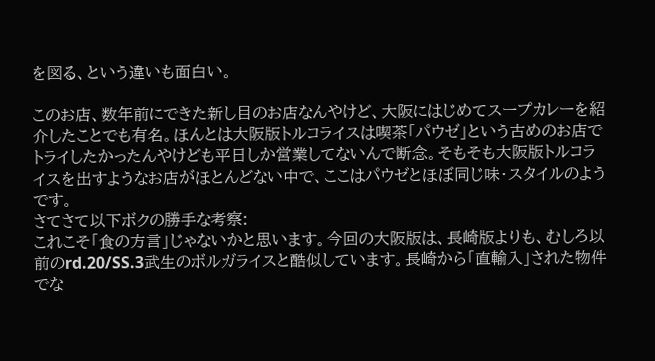を図る、という違いも面白い。

このお店、数年前にできた新し目のお店なんやけど、大阪にはじめてスープカレーを紹介したことでも有名。ほんとは大阪版トルコライスは喫茶「パウゼ」という古めのお店でトライしたかったんやけども平日しか営業してないんで断念。そもそも大阪版トルコライスを出すようなお店がほとんどない中で、ここはパウゼとほぼ同じ味・スタイルのようです。
さてさて以下ボクの勝手な考察:
これこそ「食の方言」じゃないかと思います。今回の大阪版は、長崎版よりも、むしろ以前のrd.20/SS.3武生のボルガライスと酷似しています。長崎から「直輸入」された物件でな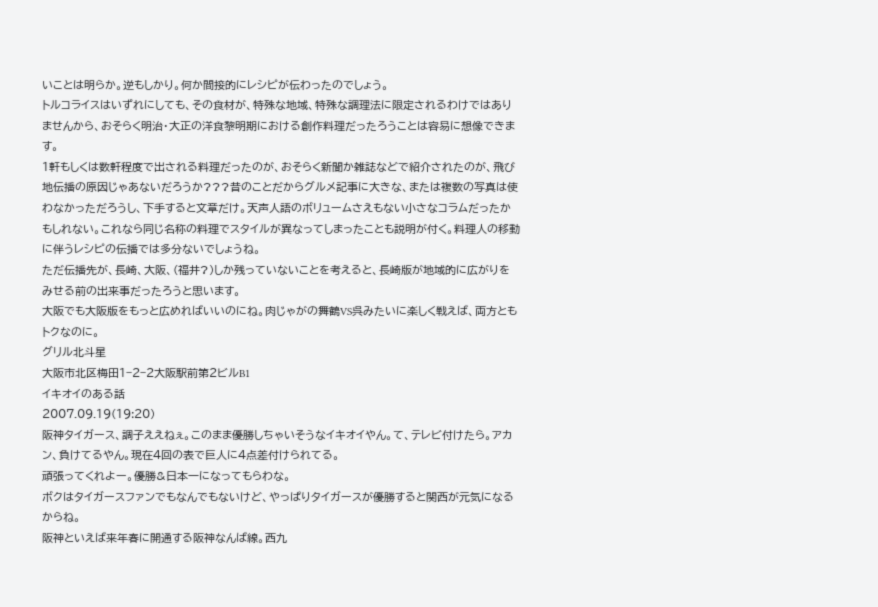いことは明らか。逆もしかり。何か間接的にレシピが伝わったのでしょう。
トルコライスはいずれにしても、その食材が、特殊な地域、特殊な調理法に限定されるわけではありませんから、おそらく明治・大正の洋食黎明期における創作料理だったろうことは容易に想像できます。
1軒もしくは数軒程度で出される料理だったのが、おそらく新聞か雑誌などで紹介されたのが、飛び地伝播の原因じゃあないだろうか???昔のことだからグルメ記事に大きな、または複数の写真は使わなかっただろうし、下手すると文章だけ。天声人語のボリュームさえもない小さなコラムだったかもしれない。これなら同じ名称の料理でスタイルが異なってしまったことも説明が付く。料理人の移動に伴うレシピの伝播では多分ないでしょうね。
ただ伝播先が、長崎、大阪、(福井?)しか残っていないことを考えると、長崎版が地域的に広がりをみせる前の出来事だったろうと思います。
大阪でも大阪版をもっと広めればいいのにね。肉じゃがの舞鶴VS呉みたいに楽しく戦えば、両方ともトクなのに。
グリル北斗星
大阪市北区梅田1−2−2大阪駅前第2ビルB1
イキオイのある話
2007.09.19(19:20)
阪神タイガース、調子ええねぇ。このまま優勝しちゃいそうなイキオイやん。て、テレビ付けたら。アカン、負けてるやん。現在4回の表で巨人に4点差付けられてる。
頑張ってくれよー。優勝&日本一になってもらわな。
ボクはタイガースファンでもなんでもないけど、やっぱりタイガースが優勝すると関西が元気になるからね。
阪神といえば来年春に開通する阪神なんば線。西九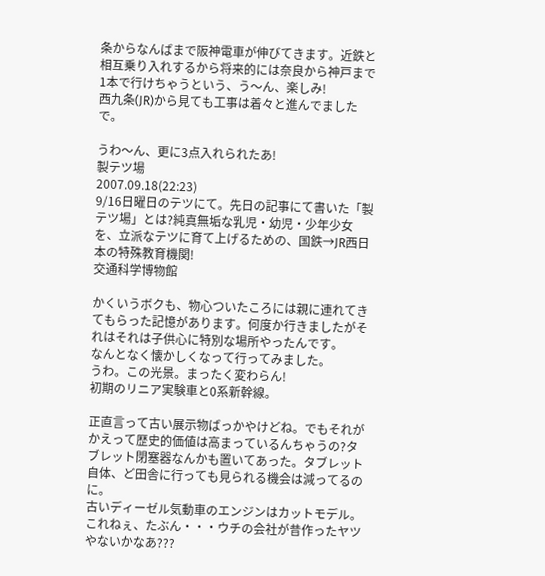条からなんばまで阪神電車が伸びてきます。近鉄と相互乗り入れするから将来的には奈良から神戸まで1本で行けちゃうという、う〜ん、楽しみ!
西九条(JR)から見ても工事は着々と進んでましたで。

うわ〜ん、更に3点入れられたあ!
製テツ場
2007.09.18(22:23)
9/16日曜日のテツにて。先日の記事にて書いた「製テツ場」とは?純真無垢な乳児・幼児・少年少女を、立派なテツに育て上げるための、国鉄→JR西日本の特殊教育機関!
交通科学博物館

かくいうボクも、物心ついたころには親に連れてきてもらった記憶があります。何度か行きましたがそれはそれは子供心に特別な場所やったんです。
なんとなく懐かしくなって行ってみました。
うわ。この光景。まったく変わらん!
初期のリニア実験車と0系新幹線。

正直言って古い展示物ばっかやけどね。でもそれがかえって歴史的価値は高まっているんちゃうの?タブレット閉塞器なんかも置いてあった。タブレット自体、ど田舎に行っても見られる機会は減ってるのに。
古いディーゼル気動車のエンジンはカットモデル。これねぇ、たぶん・・・ウチの会社が昔作ったヤツやないかなあ???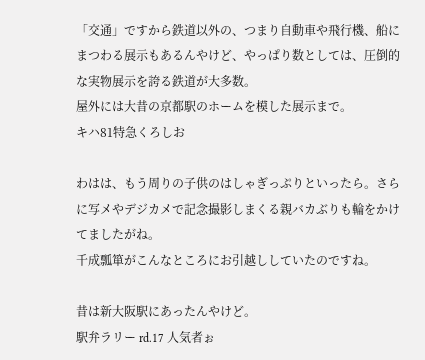「交通」ですから鉄道以外の、つまり自動車や飛行機、船にまつわる展示もあるんやけど、やっぱり数としては、圧倒的な実物展示を誇る鉄道が大多数。
屋外には大昔の京都駅のホームを模した展示まで。
キハ81特急くろしお

わはは、もう周りの子供のはしゃぎっぷりといったら。さらに写メやデジカメで記念撮影しまくる親バカぶりも輪をかけてましたがね。
千成瓢箪がこんなところにお引越ししていたのですね。

昔は新大阪駅にあったんやけど。
駅弁ラリー rd.17 人気者ぉ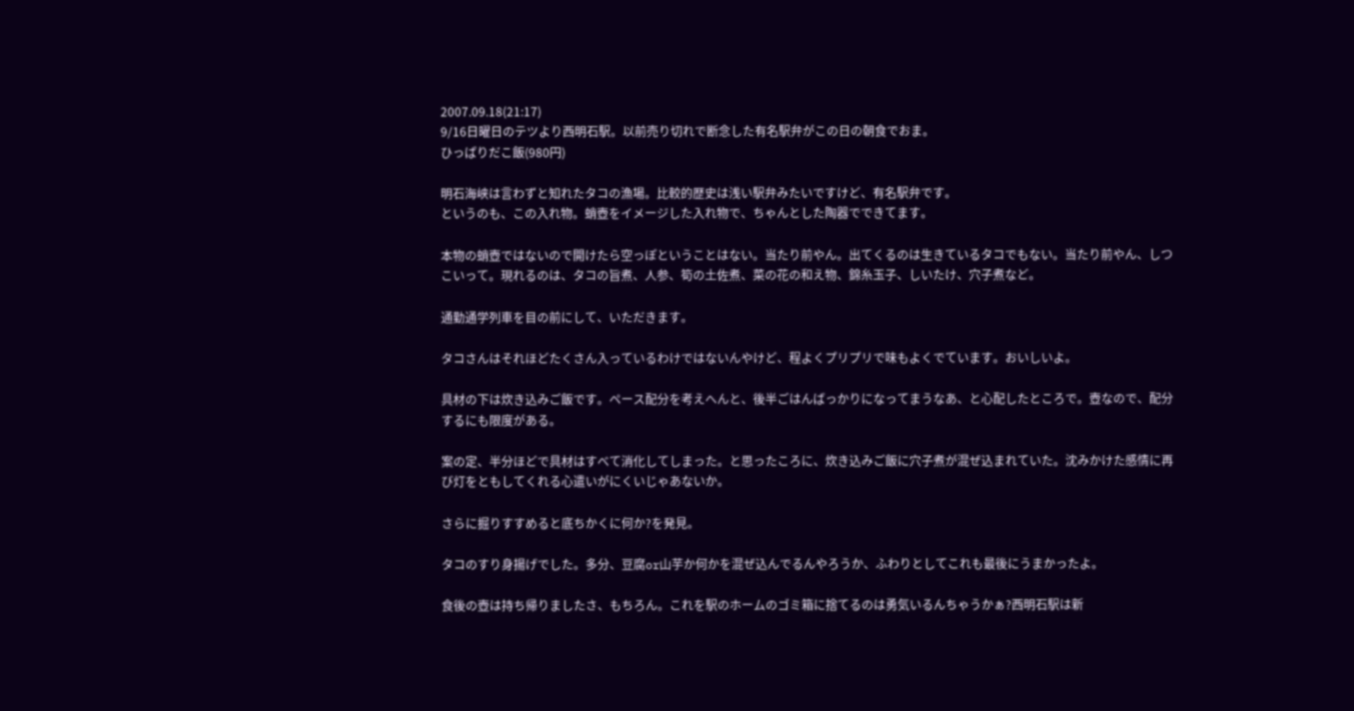2007.09.18(21:17)
9/16日曜日のテツより西明石駅。以前売り切れで断念した有名駅弁がこの日の朝食でおま。
ひっぱりだこ飯(980円)

明石海峡は言わずと知れたタコの漁場。比較的歴史は浅い駅弁みたいですけど、有名駅弁です。
というのも、この入れ物。蛸壺をイメージした入れ物で、ちゃんとした陶器でできてます。

本物の蛸壺ではないので開けたら空っぽということはない。当たり前やん。出てくるのは生きているタコでもない。当たり前やん、しつこいって。現れるのは、タコの旨煮、人参、筍の土佐煮、菜の花の和え物、錦糸玉子、しいたけ、穴子煮など。

通勤通学列車を目の前にして、いただきます。

タコさんはそれほどたくさん入っているわけではないんやけど、程よくプリプリで味もよくでています。おいしいよ。

具材の下は炊き込みご飯です。ペース配分を考えへんと、後半ごはんばっかりになってまうなあ、と心配したところで。壺なので、配分するにも限度がある。

案の定、半分ほどで具材はすべて消化してしまった。と思ったころに、炊き込みご飯に穴子煮が混ぜ込まれていた。沈みかけた感情に再び灯をともしてくれる心遣いがにくいじゃあないか。

さらに掘りすすめると底ちかくに何か?を発見。

タコのすり身揚げでした。多分、豆腐or山芋か何かを混ぜ込んでるんやろうか、ふわりとしてこれも最後にうまかったよ。

食後の壺は持ち帰りましたさ、もちろん。これを駅のホームのゴミ箱に捨てるのは勇気いるんちゃうかぁ?西明石駅は新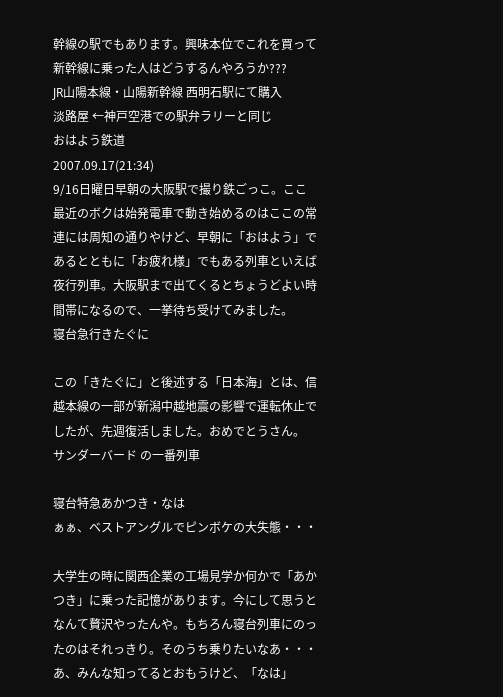幹線の駅でもあります。興味本位でこれを買って新幹線に乗った人はどうするんやろうか???
JR山陽本線・山陽新幹線 西明石駅にて購入
淡路屋 ←神戸空港での駅弁ラリーと同じ
おはよう鉄道
2007.09.17(21:34)
9/16日曜日早朝の大阪駅で撮り鉄ごっこ。ここ最近のボクは始発電車で動き始めるのはここの常連には周知の通りやけど、早朝に「おはよう」であるとともに「お疲れ様」でもある列車といえば夜行列車。大阪駅まで出てくるとちょうどよい時間帯になるので、一挙待ち受けてみました。
寝台急行きたぐに

この「きたぐに」と後述する「日本海」とは、信越本線の一部が新潟中越地震の影響で運転休止でしたが、先週復活しました。おめでとうさん。
サンダーバード の一番列車

寝台特急あかつき・なは
ぁぁ、ベストアングルでピンボケの大失態・・・

大学生の時に関西企業の工場見学か何かで「あかつき」に乗った記憶があります。今にして思うとなんて贅沢やったんや。もちろん寝台列車にのったのはそれっきり。そのうち乗りたいなあ・・・
あ、みんな知ってるとおもうけど、「なは」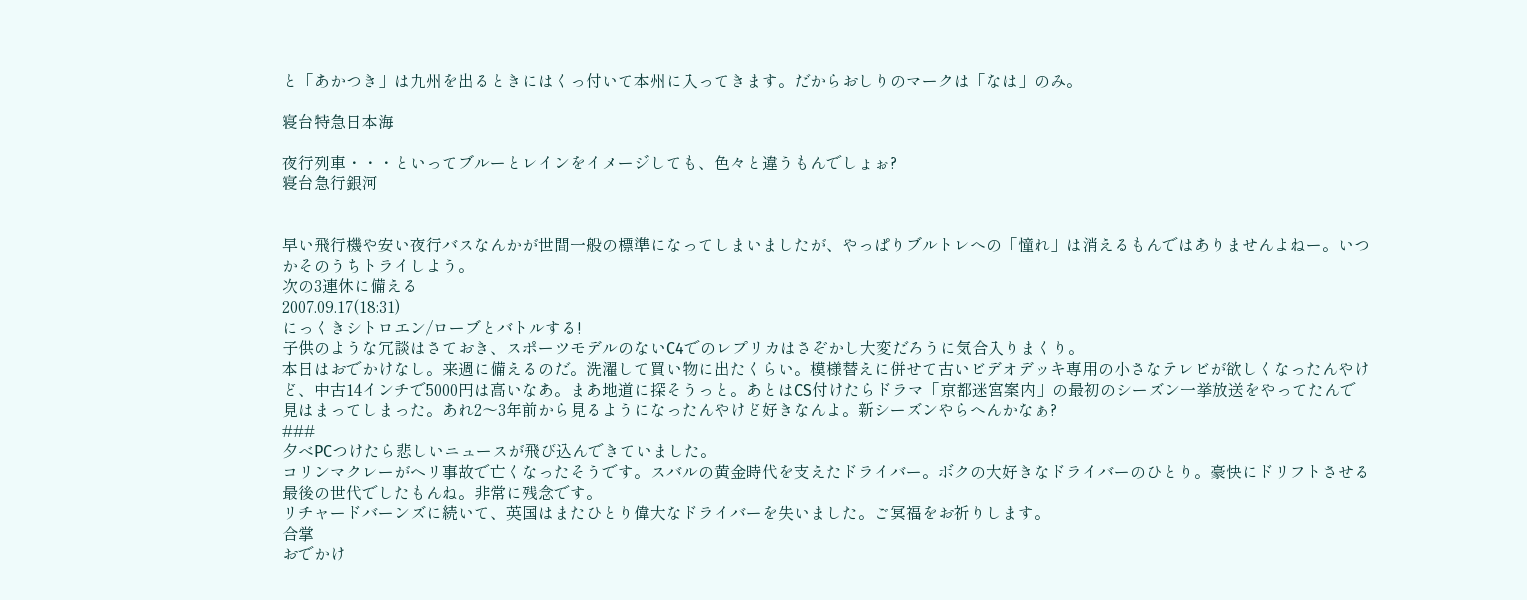と「あかつき」は九州を出るときにはくっ付いて本州に入ってきます。だからおしりのマークは「なは」のみ。

寝台特急日本海

夜行列車・・・といってブルーとレインをイメージしても、色々と違うもんでしょぉ?
寝台急行銀河


早い飛行機や安い夜行バスなんかが世間一般の標準になってしまいましたが、やっぱりブルトレへの「憧れ」は消えるもんではありませんよねー。いつかそのうちトライしよう。
次の3連休に備える
2007.09.17(18:31)
にっくきシトロエン/ローブとバトルする!
子供のような冗談はさておき、スポーツモデルのないC4でのレプリカはさぞかし大変だろうに気合入りまくり。
本日はおでかけなし。来週に備えるのだ。洗濯して買い物に出たくらい。模様替えに併せて古いビデオデッキ専用の小さなテレビが欲しくなったんやけど、中古14インチで5000円は高いなあ。まあ地道に探そうっと。あとはCS付けたらドラマ「京都迷宮案内」の最初のシーズン一挙放送をやってたんで見はまってしまった。あれ2〜3年前から見るようになったんやけど好きなんよ。新シーズンやらへんかなぁ?
###
夕べPCつけたら悲しいニュースが飛び込んできていました。
コリンマクレーがヘリ事故で亡くなったそうです。スバルの黄金時代を支えたドライバー。ボクの大好きなドライバーのひとり。豪快にドリフトさせる最後の世代でしたもんね。非常に残念です。
リチャードバーンズに続いて、英国はまたひとり偉大なドライバーを失いました。ご冥福をお祈りします。
合掌
おでかけ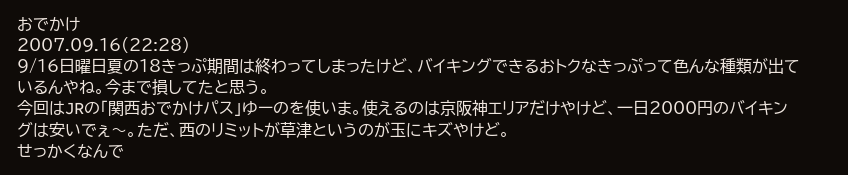おでかけ
2007.09.16(22:28)
9/16日曜日夏の18きっぷ期間は終わってしまったけど、バイキングできるおトクなきっぷって色んな種類が出ているんやね。今まで損してたと思う。
今回はJRの「関西おでかけパス」ゆーのを使いま。使えるのは京阪神エリアだけやけど、一日2000円のバイキングは安いでぇ〜。ただ、西のリミットが草津というのが玉にキズやけど。
せっかくなんで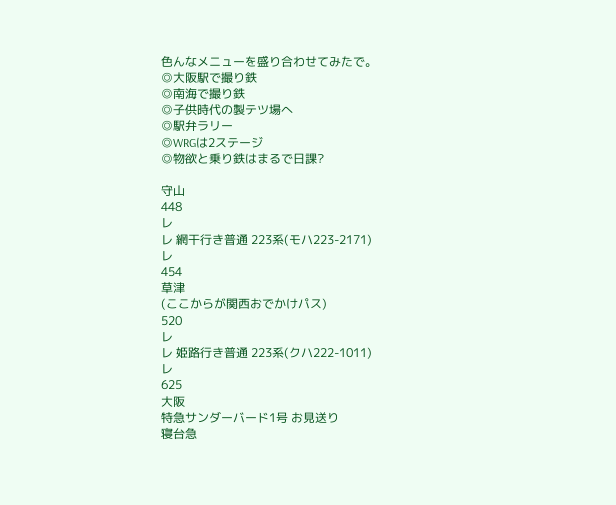色んなメニューを盛り合わせてみたで。
◎大阪駅で撮り鉄
◎南海で撮り鉄
◎子供時代の製テツ場へ
◎駅弁ラリー
◎WRGは2ステージ
◎物欲と乗り鉄はまるで日課?

守山
448
レ
レ 網干行き普通 223系(モハ223-2171)
レ
454
草津
(ここからが関西おでかけパス)
520
レ
レ 姫路行き普通 223系(クハ222-1011)
レ
625
大阪
特急サンダーバード1号 お見送り
寝台急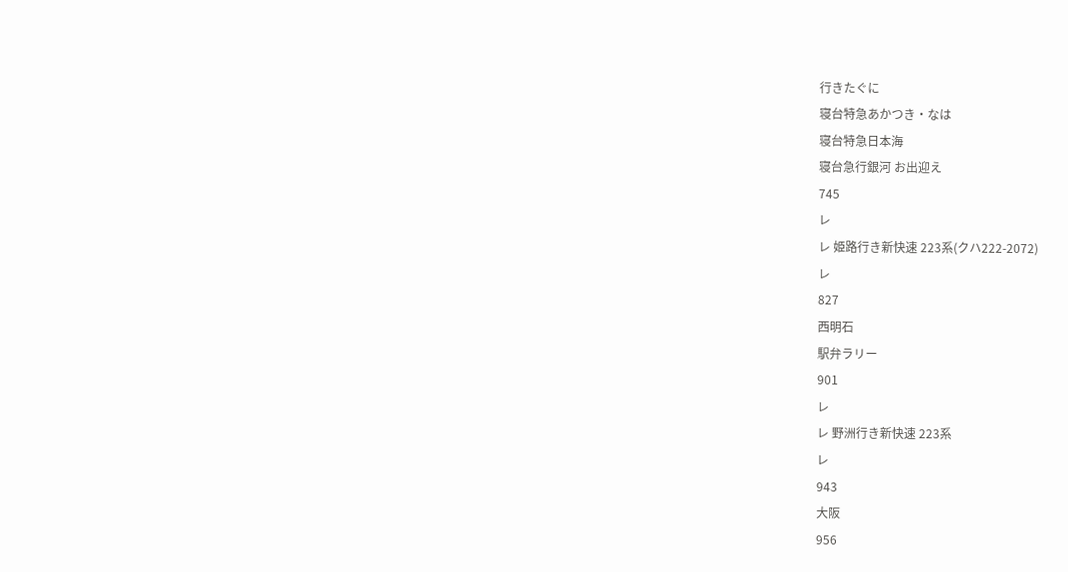行きたぐに
寝台特急あかつき・なは
寝台特急日本海
寝台急行銀河 お出迎え
745
レ
レ 姫路行き新快速 223系(クハ222-2072)
レ
827
西明石
駅弁ラリー
901
レ
レ 野洲行き新快速 223系
レ
943
大阪
956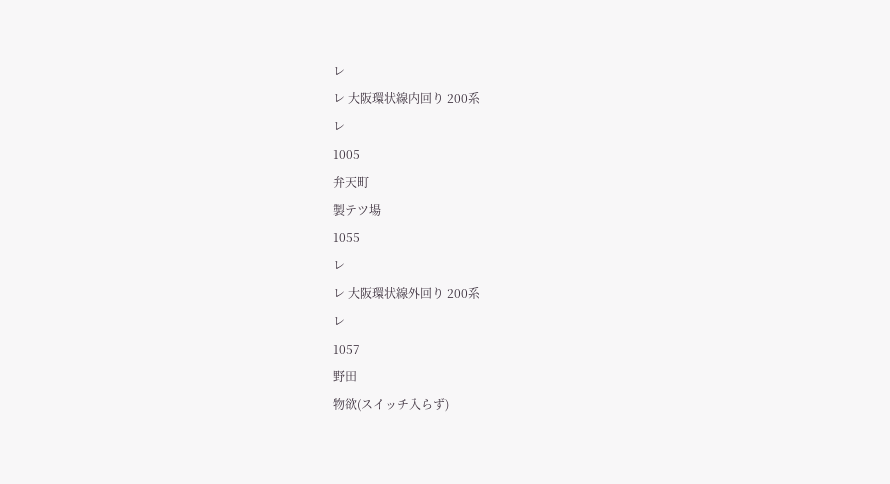レ
レ 大阪環状線内回り 200系
レ
1005
弁天町
製テツ場
1055
レ
レ 大阪環状線外回り 200系
レ
1057
野田
物欲(スイッチ入らず)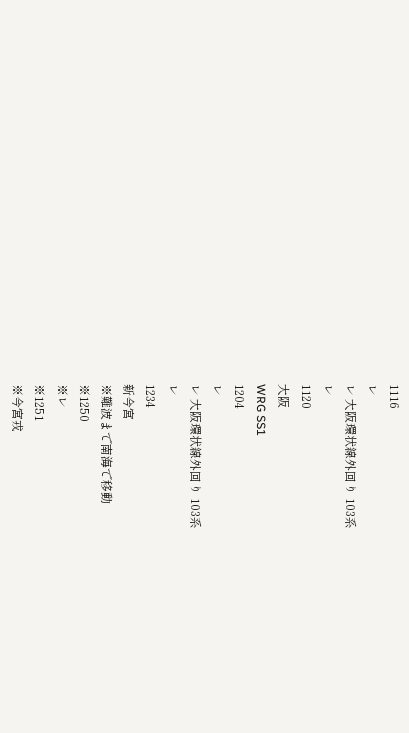1116
レ
レ 大阪環状線外回り 103系
レ
1120
大阪
WRG SS1
1204
レ
レ 大阪環状線外回り 103系
レ
1234
新今宮
※難波まで南海で移動
※1250
※レ
※1251
※今宮戎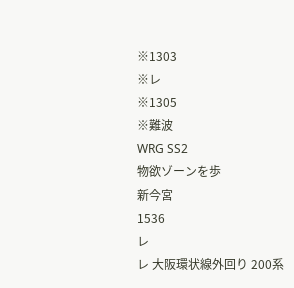※1303
※レ
※1305
※難波
WRG SS2
物欲ゾーンを歩
新今宮
1536
レ
レ 大阪環状線外回り 200系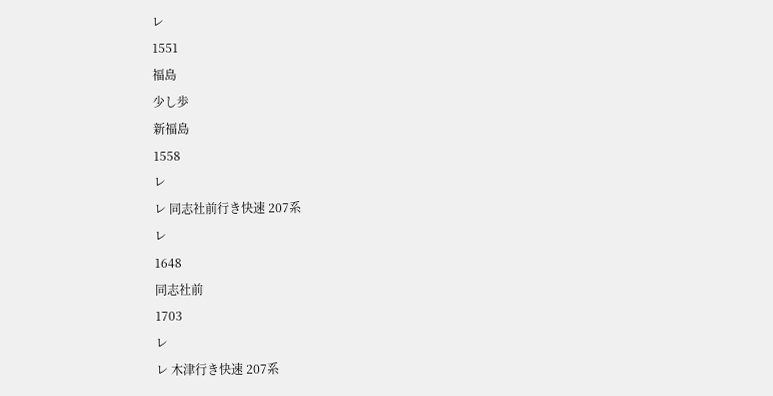レ
1551
福島
少し歩
新福島
1558
レ
レ 同志社前行き快速 207系
レ
1648
同志社前
1703
レ
レ 木津行き快速 207系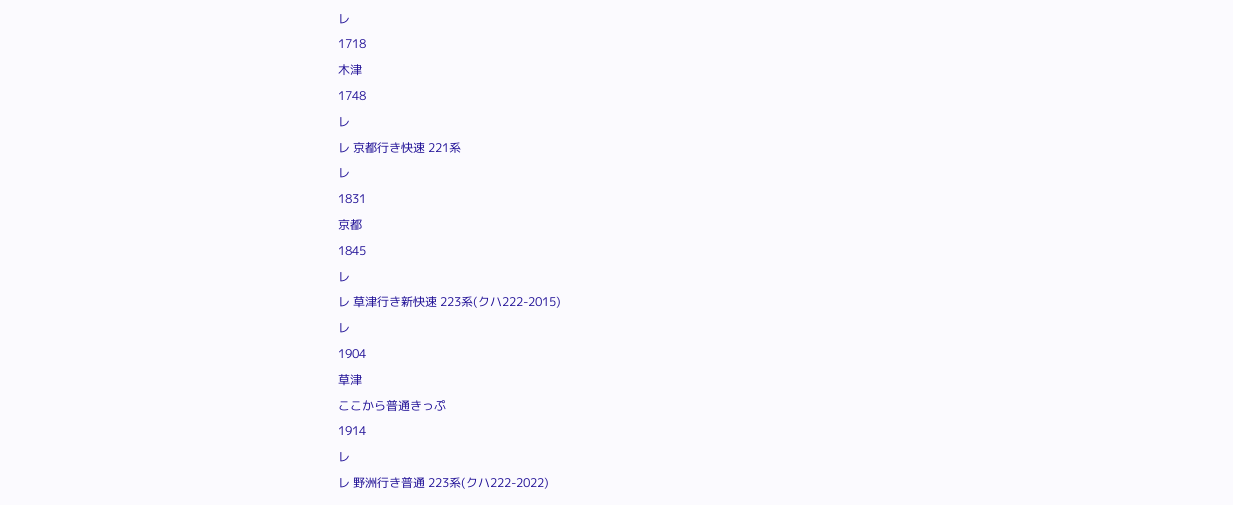レ
1718
木津
1748
レ
レ 京都行き快速 221系
レ
1831
京都
1845
レ
レ 草津行き新快速 223系(クハ222-2015)
レ
1904
草津
ここから普通きっぷ
1914
レ
レ 野洲行き普通 223系(クハ222-2022)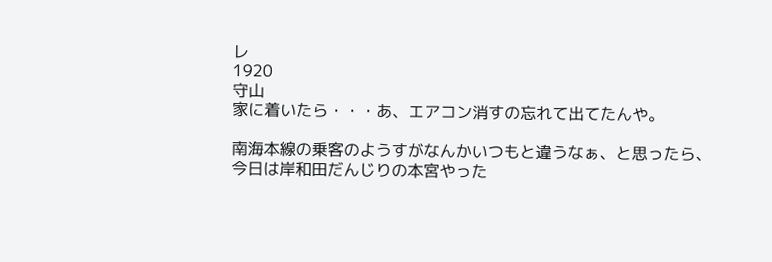レ
1920
守山
家に着いたら・・・あ、エアコン消すの忘れて出てたんや。

南海本線の乗客のようすがなんかいつもと違うなぁ、と思ったら、今日は岸和田だんじりの本宮やった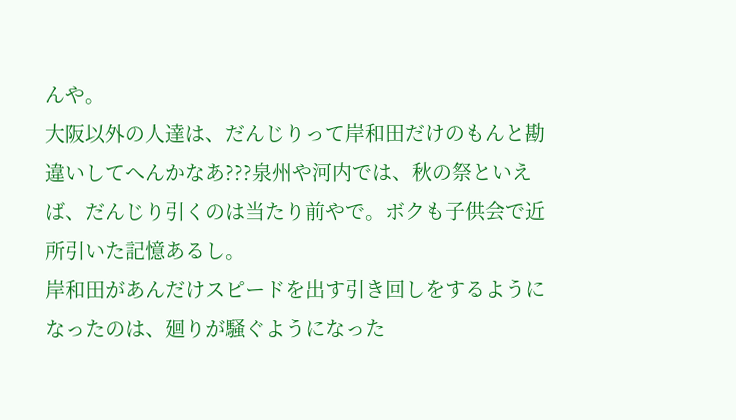んや。
大阪以外の人達は、だんじりって岸和田だけのもんと勘違いしてへんかなあ???泉州や河内では、秋の祭といえば、だんじり引くのは当たり前やで。ボクも子供会で近所引いた記憶あるし。
岸和田があんだけスピードを出す引き回しをするようになったのは、廻りが騒ぐようになった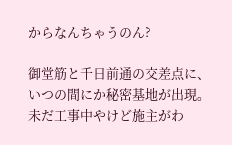からなんちゃうのん?

御堂筋と千日前通の交差点に、いつの間にか秘密基地が出現。未だ工事中やけど施主がわ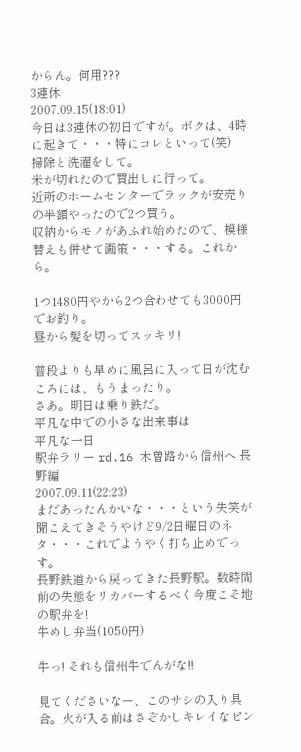からん。何用???
3連休
2007.09.15(18:01)
今日は3連休の初日ですが。ボクは、4時に起きて・・・特にコレといって(笑)
掃除と洗濯をして。
米が切れたので買出しに行って。
近所のホームセンターでラックが安売りの半額やったので2つ買う。
収納からモノがあふれ始めたので、模様替えも併せて画策・・・する。これから。

1つ1480円やから2つ合わせても3000円でお釣り。
昼から髪を切ってスッキリ!

普段よりも早めに風呂に入って日が沈むころには、もうまったり。
さあ。明日は乗り鉄だ。
平凡な中での小さな出来事は
平凡な一日
駅弁ラリー rd.16 木曽路から信州へ 長野編
2007.09.11(22:23)
まだあったんかいな・・・という失笑が聞こえてきそうやけど9/2日曜日のネタ・・・これでようやく打ち止めでっす。
長野鉄道から戻ってきた長野駅。数時間前の失態をリカバーするべく今度こそ地の駅弁を!
牛めし弁当(1050円)

牛っ! それも信州牛でんがな!!

見てくださいなー、このサシの入り具合。火が入る前はさぞかしキレイなピン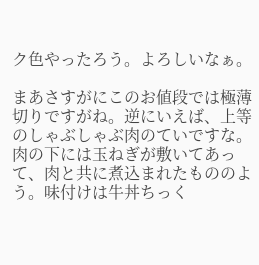ク色やったろう。よろしいなぁ。

まあさすがにこのお値段では極薄切りですがね。逆にいえば、上等のしゃぶしゃぶ肉のていですな。肉の下には玉ねぎが敷いてあって、肉と共に煮込まれたもののよう。味付けは牛丼ちっく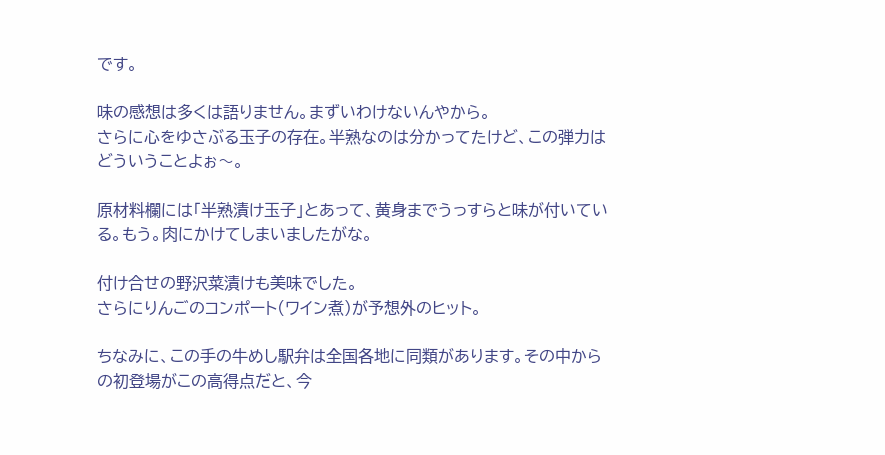です。

味の感想は多くは語りません。まずいわけないんやから。
さらに心をゆさぶる玉子の存在。半熟なのは分かってたけど、この弾力はどういうことよぉ〜。

原材料欄には「半熟漬け玉子」とあって、黄身までうっすらと味が付いている。もう。肉にかけてしまいましたがな。

付け合せの野沢菜漬けも美味でした。
さらにりんごのコンポート(ワイン煮)が予想外のヒット。

ちなみに、この手の牛めし駅弁は全国各地に同類があります。その中からの初登場がこの高得点だと、今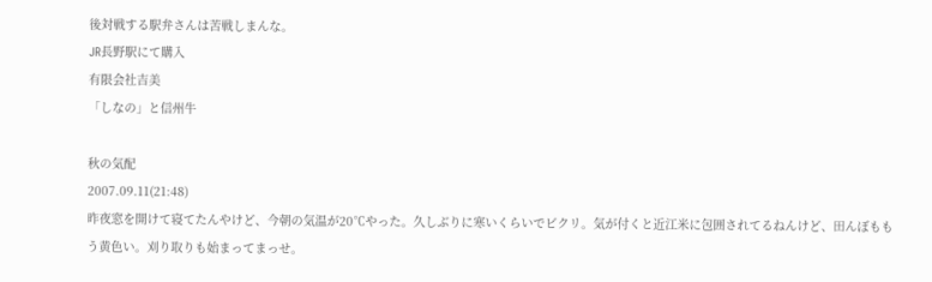後対戦する駅弁さんは苦戦しまんな。
JR長野駅にて購入
有限会社吉美
「しなの」と信州牛

秋の気配
2007.09.11(21:48)
昨夜窓を開けて寝てたんやけど、今朝の気温が20℃やった。久しぶりに寒いくらいでビクリ。気が付くと近江米に包囲されてるねんけど、田んぼももう黄色い。刈り取りも始まってまっせ。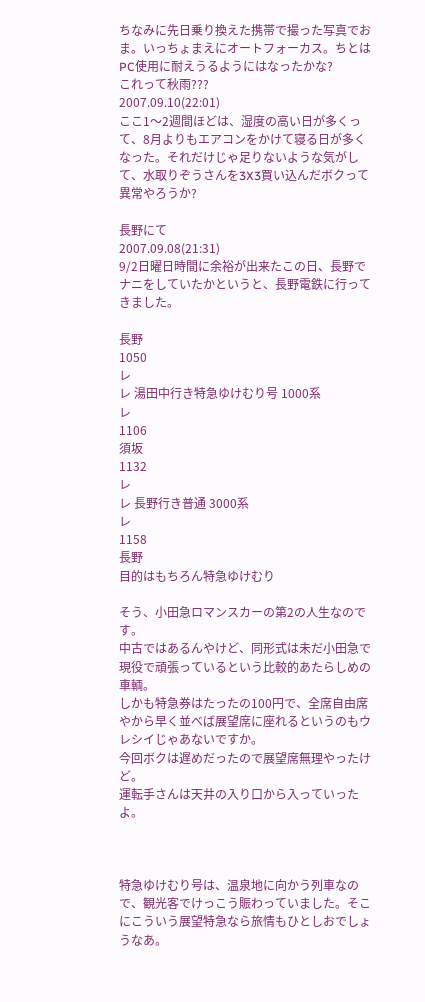ちなみに先日乗り換えた携帯で撮った写真でおま。いっちょまえにオートフォーカス。ちとはPC使用に耐えうるようにはなったかな?
これって秋雨???
2007.09.10(22:01)
ここ1〜2週間ほどは、湿度の高い日が多くって、8月よりもエアコンをかけて寝る日が多くなった。それだけじゃ足りないような気がして、水取りぞうさんを3X3買い込んだボクって異常やろうか?

長野にて
2007.09.08(21:31)
9/2日曜日時間に余裕が出来たこの日、長野でナニをしていたかというと、長野電鉄に行ってきました。

長野
1050
レ
レ 湯田中行き特急ゆけむり号 1000系
レ
1106
須坂
1132
レ
レ 長野行き普通 3000系
レ
1158
長野
目的はもちろん特急ゆけむり

そう、小田急ロマンスカーの第2の人生なのです。
中古ではあるんやけど、同形式は未だ小田急で現役で頑張っているという比較的あたらしめの車輌。
しかも特急券はたったの100円で、全席自由席やから早く並べば展望席に座れるというのもウレシイじゃあないですか。
今回ボクは遅めだったので展望席無理やったけど。
運転手さんは天井の入り口から入っていったよ。



特急ゆけむり号は、温泉地に向かう列車なので、観光客でけっこう賑わっていました。そこにこういう展望特急なら旅情もひとしおでしょうなあ。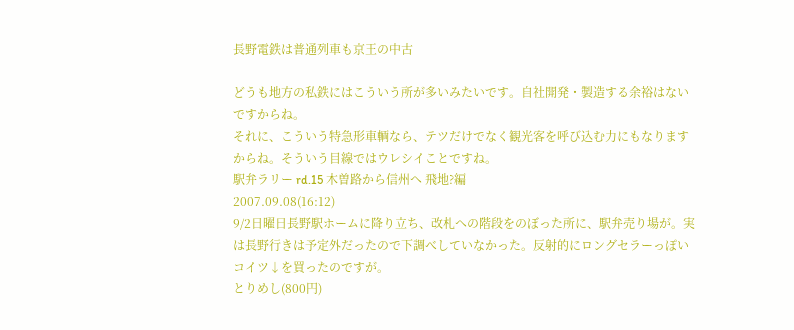長野電鉄は普通列車も京王の中古

どうも地方の私鉄にはこういう所が多いみたいです。自社開発・製造する余裕はないですからね。
それに、こういう特急形車輌なら、テツだけでなく観光客を呼び込む力にもなりますからね。そういう目線ではウレシイことですね。
駅弁ラリー rd.15 木曽路から信州へ 飛地?編
2007.09.08(16:12)
9/2日曜日長野駅ホームに降り立ち、改札への階段をのぼった所に、駅弁売り場が。実は長野行きは予定外だったので下調べしていなかった。反射的にロングセラーっぽいコイツ↓を買ったのですが。
とりめし(800円)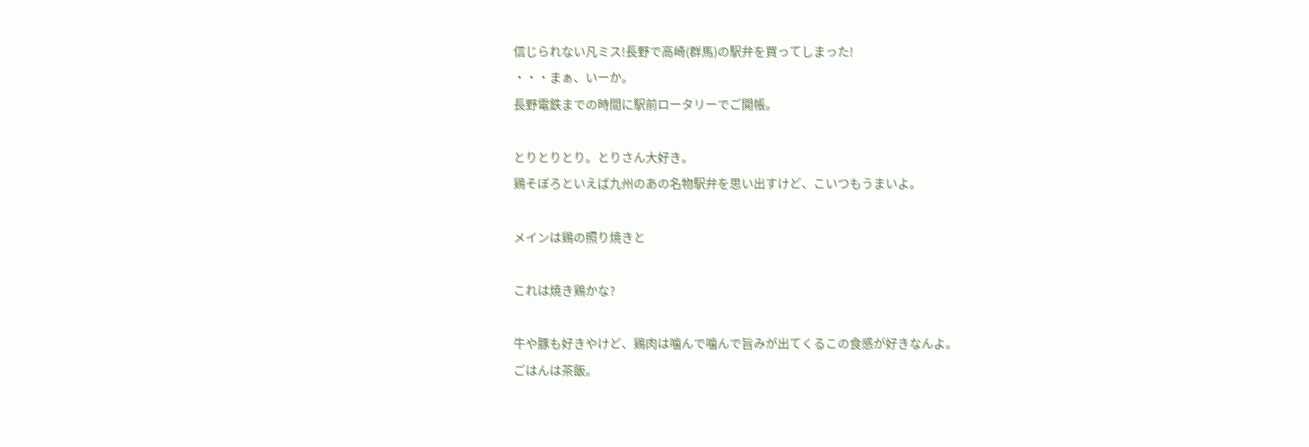信じられない凡ミス!長野で高崎(群馬)の駅弁を買ってしまった!
・・・まぁ、いーか。
長野電鉄までの時間に駅前ロータリーでご開帳。

とりとりとり。とりさん大好き。
鶏そぼろといえば九州のあの名物駅弁を思い出すけど、こいつもうまいよ。

メインは鶏の照り焼きと

これは焼き鶏かな?

牛や豚も好きやけど、鶏肉は噛んで噛んで旨みが出てくるこの食感が好きなんよ。
ごはんは茶飯。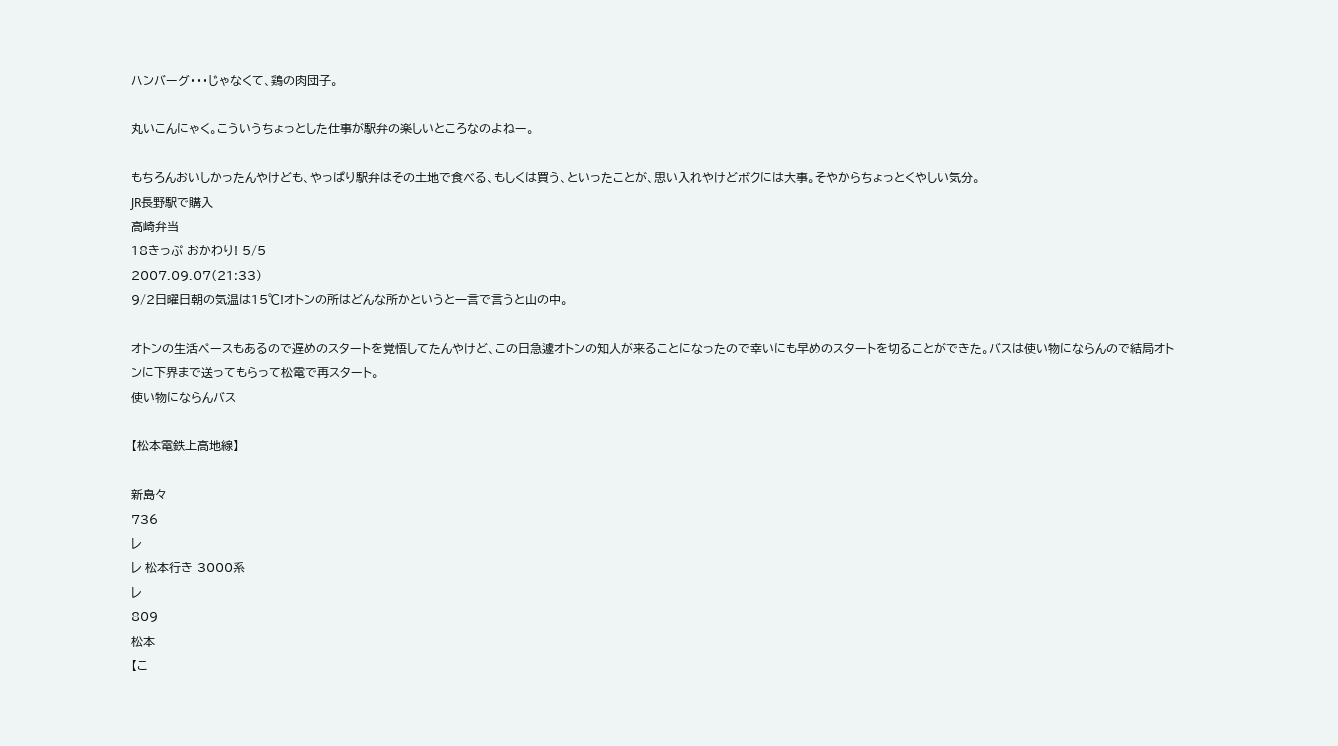ハンバーグ・・・じゃなくて、鶏の肉団子。

丸いこんにゃく。こういうちょっとした仕事が駅弁の楽しいところなのよねー。

もちろんおいしかったんやけども、やっぱり駅弁はその土地で食べる、もしくは買う、といったことが、思い入れやけどボクには大事。そやからちょっとくやしい気分。
JR長野駅で購入
高崎弁当
18きっぷ おかわり! 5/5
2007.09.07(21:33)
9/2日曜日朝の気温は15℃!オトンの所はどんな所かというと一言で言うと山の中。

オトンの生活ペースもあるので遅めのスタートを覚悟してたんやけど、この日急遽オトンの知人が来ることになったので幸いにも早めのスタートを切ることができた。バスは使い物にならんので結局オトンに下界まで送ってもらって松電で再スタート。
使い物にならんバス

【松本電鉄上高地線】

新島々
736
レ
レ 松本行き 3000系
レ
809
松本
【こ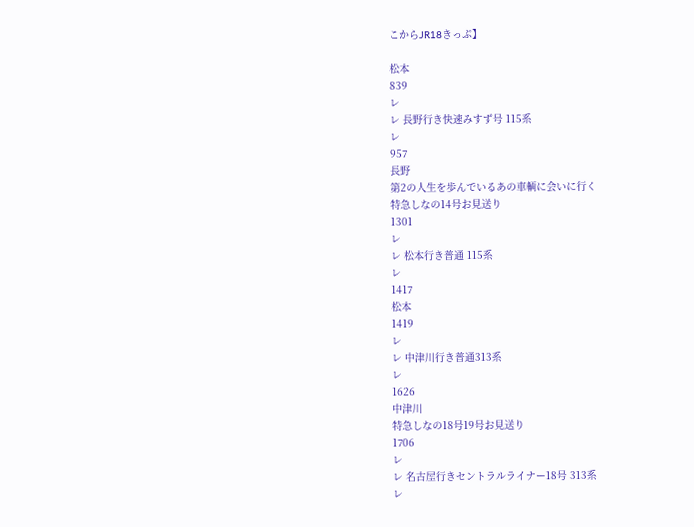こからJR18きっぷ】

松本
839
レ
レ 長野行き快速みすず号 115系
レ
957
長野
第2の人生を歩んでいるあの車輌に会いに行く
特急しなの14号お見送り
1301
レ
レ 松本行き普通 115系
レ
1417
松本
1419
レ
レ 中津川行き普通313系
レ
1626
中津川
特急しなの18号19号お見送り
1706
レ
レ 名古屋行きセントラルライナー18号 313系
レ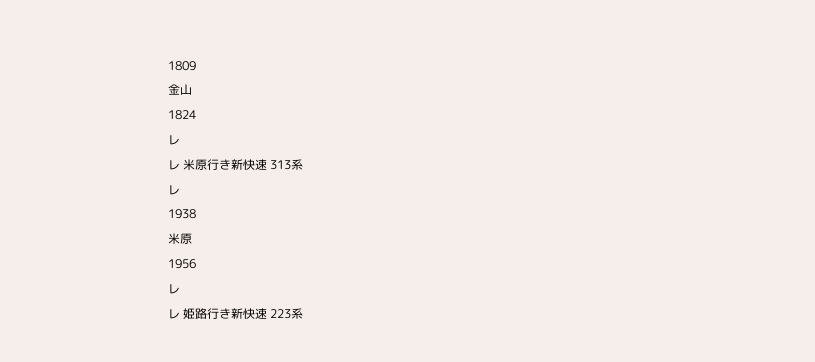1809
金山
1824
レ
レ 米原行き新快速 313系
レ
1938
米原
1956
レ
レ 姫路行き新快速 223系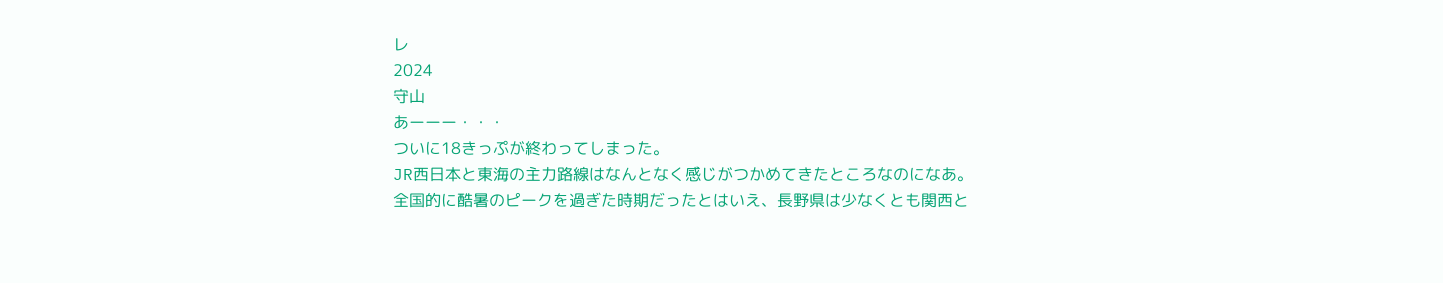レ
2024
守山
あーーー・・・
ついに18きっぷが終わってしまった。
JR西日本と東海の主力路線はなんとなく感じがつかめてきたところなのになあ。
全国的に酷暑のピークを過ぎた時期だったとはいえ、長野県は少なくとも関西と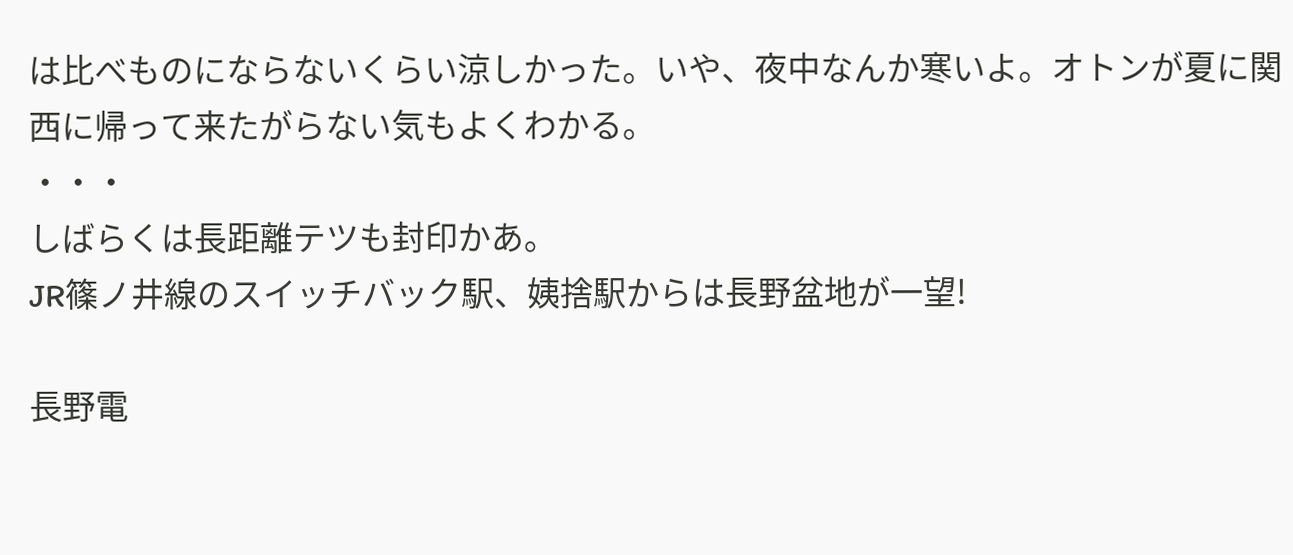は比べものにならないくらい涼しかった。いや、夜中なんか寒いよ。オトンが夏に関西に帰って来たがらない気もよくわかる。
・・・
しばらくは長距離テツも封印かあ。
JR篠ノ井線のスイッチバック駅、姨捨駅からは長野盆地が一望!

長野電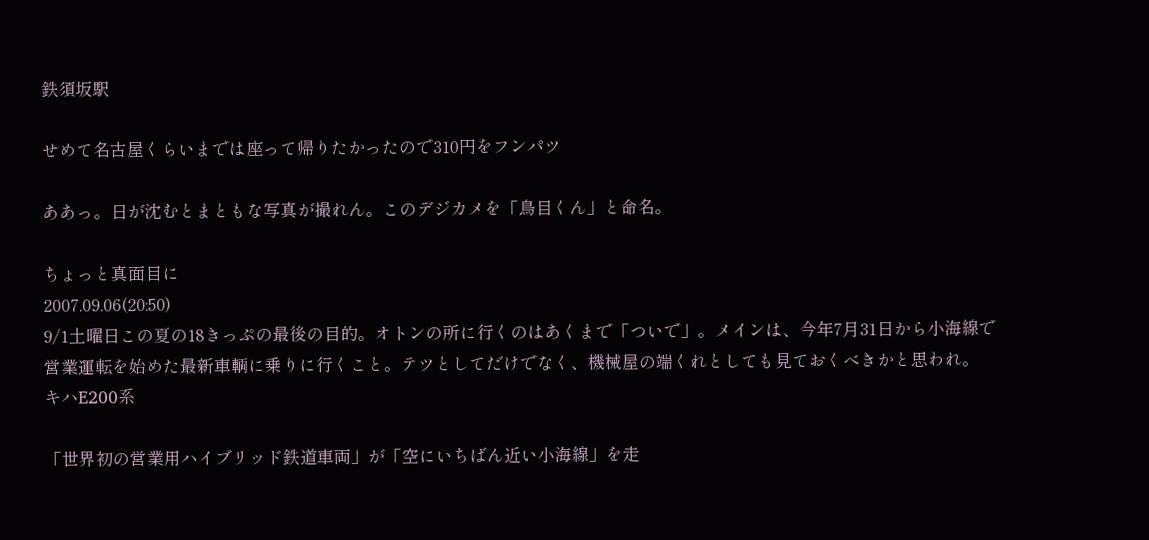鉄須坂駅

せめて名古屋くらいまでは座って帰りたかったので310円をフンパツ

ああっ。日が沈むとまともな写真が撮れん。このデジカメを「鳥目くん」と命名。

ちょっと真面目に
2007.09.06(20:50)
9/1土曜日この夏の18きっぷの最後の目的。オトンの所に行くのはあくまで「ついで」。メインは、今年7月31日から小海線で営業運転を始めた最新車輌に乗りに行くこと。テツとしてだけでなく、機械屋の端くれとしても見ておくべきかと思われ。
キハE200系

「世界初の営業用ハイブリッド鉄道車両」が「空にいちばん近い小海線」を走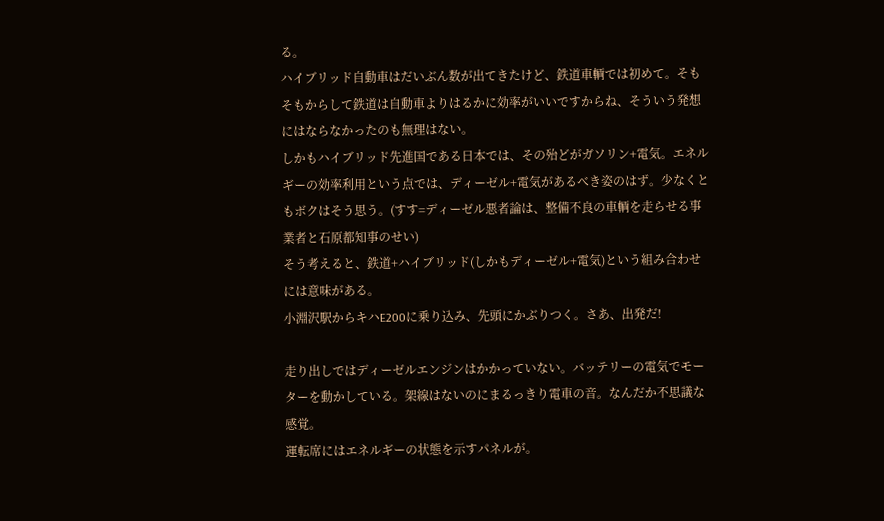る。
ハイブリッド自動車はだいぶん数が出てきたけど、鉄道車輌では初めて。そもそもからして鉄道は自動車よりはるかに効率がいいですからね、そういう発想にはならなかったのも無理はない。
しかもハイブリッド先進国である日本では、その殆どがガソリン+電気。エネルギーの効率利用という点では、ディーゼル+電気があるべき姿のはず。少なくともボクはそう思う。(すす=ディーゼル悪者論は、整備不良の車輌を走らせる事業者と石原都知事のせい)
そう考えると、鉄道+ハイブリッド(しかもディーゼル+電気)という組み合わせには意味がある。
小淵沢駅からキハE200に乗り込み、先頭にかぶりつく。さあ、出発だ!

走り出しではディーゼルエンジンはかかっていない。バッテリーの電気でモーターを動かしている。架線はないのにまるっきり電車の音。なんだか不思議な感覚。
運転席にはエネルギーの状態を示すパネルが。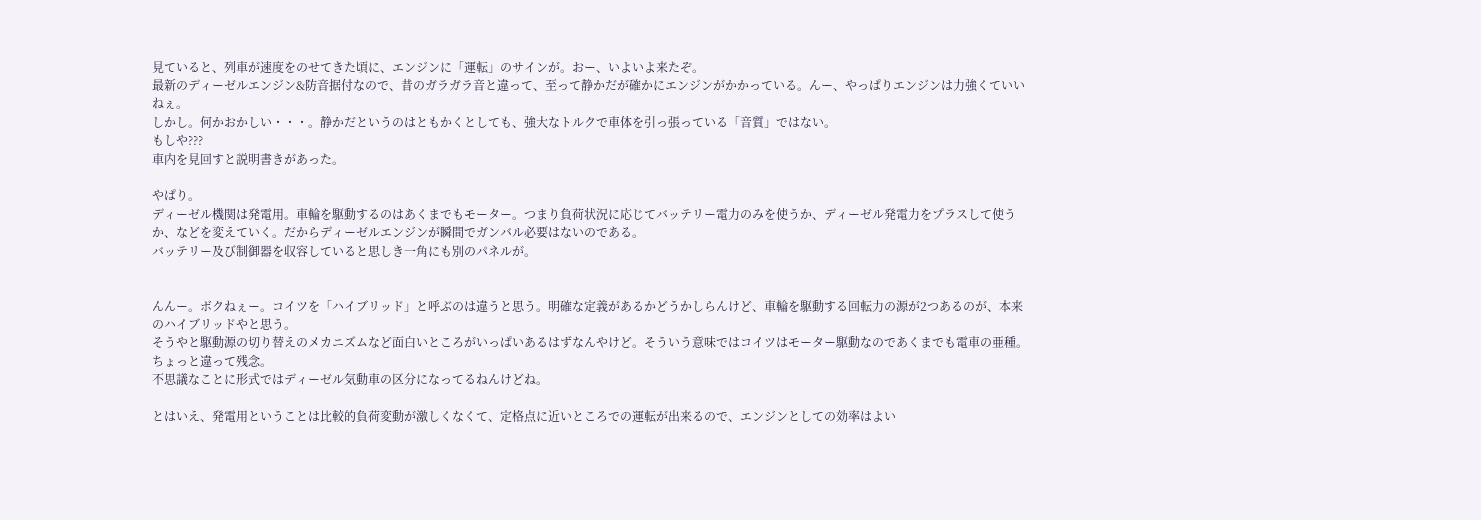見ていると、列車が速度をのせてきた頃に、エンジンに「運転」のサインが。おー、いよいよ来たぞ。
最新のディーゼルエンジン&防音据付なので、昔のガラガラ音と違って、至って静かだが確かにエンジンがかかっている。んー、やっぱりエンジンは力強くていいねぇ。
しかし。何かおかしい・・・。静かだというのはともかくとしても、強大なトルクで車体を引っ張っている「音質」ではない。
もしや???
車内を見回すと説明書きがあった。

やぱり。
ディーゼル機関は発電用。車輪を駆動するのはあくまでもモーター。つまり負荷状況に応じてバッテリー電力のみを使うか、ディーゼル発電力をプラスして使うか、などを変えていく。だからディーゼルエンジンが瞬間でガンバル必要はないのである。
バッテリー及び制御器を収容していると思しき一角にも別のパネルが。


んんー。ボクねぇー。コイツを「ハイブリッド」と呼ぶのは違うと思う。明確な定義があるかどうかしらんけど、車輪を駆動する回転力の源が2つあるのが、本来のハイブリッドやと思う。
そうやと駆動源の切り替えのメカニズムなど面白いところがいっぱいあるはずなんやけど。そういう意味ではコイツはモーター駆動なのであくまでも電車の亜種。ちょっと違って残念。
不思議なことに形式ではディーゼル気動車の区分になってるねんけどね。

とはいえ、発電用ということは比較的負荷変動が激しくなくて、定格点に近いところでの運転が出来るので、エンジンとしての効率はよい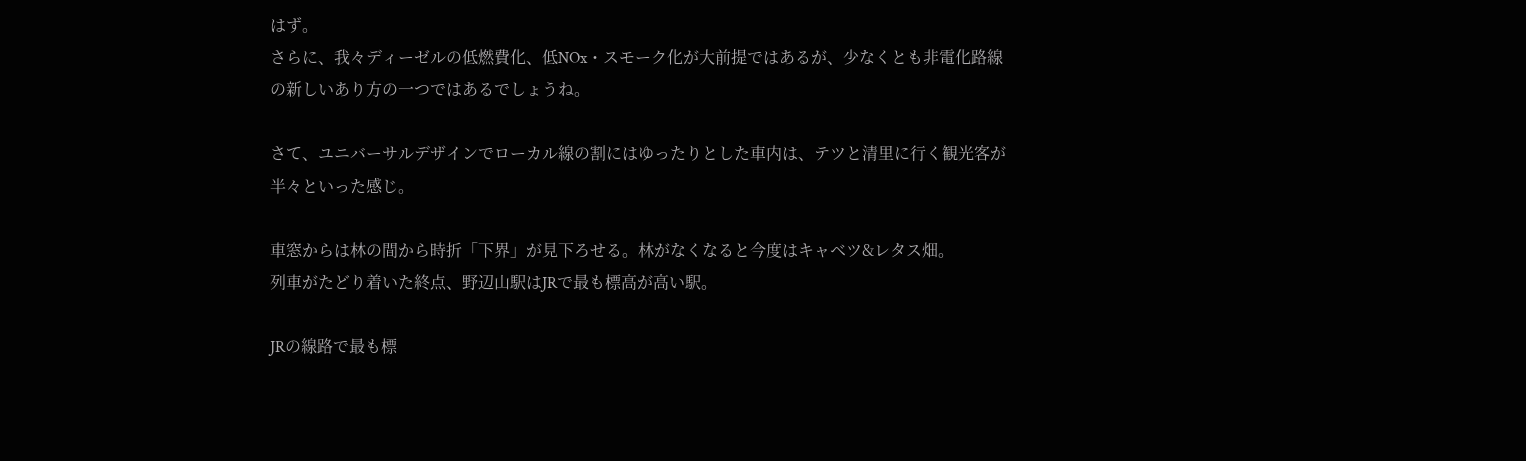はず。
さらに、我々ディーゼルの低燃費化、低NOx・スモーク化が大前提ではあるが、少なくとも非電化路線の新しいあり方の一つではあるでしょうね。

さて、ユニバーサルデザインでローカル線の割にはゆったりとした車内は、テツと清里に行く観光客が半々といった感じ。

車窓からは林の間から時折「下界」が見下ろせる。林がなくなると今度はキャベツ&レタス畑。
列車がたどり着いた終点、野辺山駅はJRで最も標高が高い駅。

JRの線路で最も標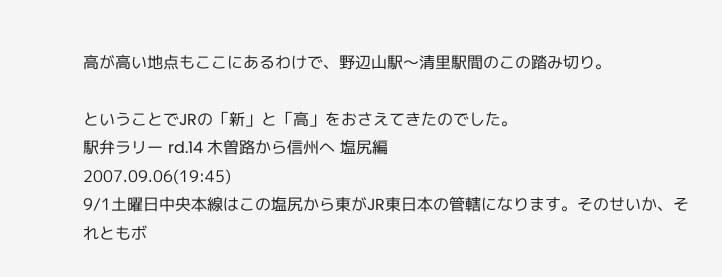高が高い地点もここにあるわけで、野辺山駅〜清里駅間のこの踏み切り。

ということでJRの「新」と「高」をおさえてきたのでした。
駅弁ラリー rd.14 木曽路から信州へ 塩尻編
2007.09.06(19:45)
9/1土曜日中央本線はこの塩尻から東がJR東日本の管轄になります。そのせいか、それともボ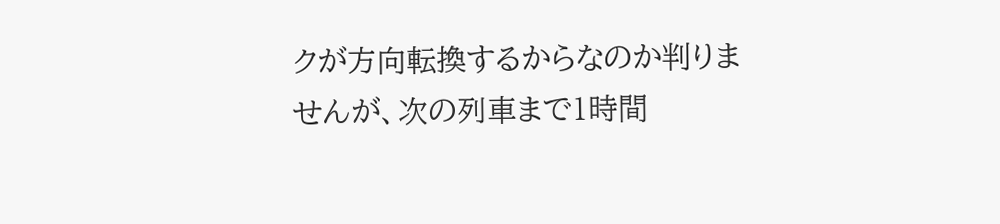クが方向転換するからなのか判りませんが、次の列車まで1時間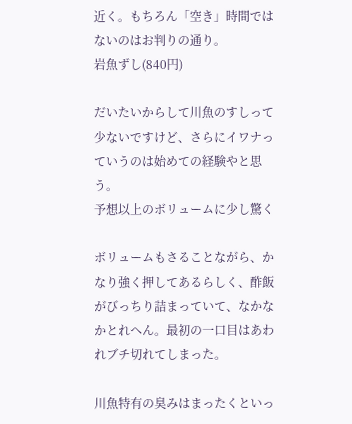近く。もちろん「空き」時間ではないのはお判りの通り。
岩魚ずし(840円)

だいたいからして川魚のすしって少ないですけど、さらにイワナっていうのは始めての経験やと思う。
予想以上のボリュームに少し驚く

ボリュームもさることながら、かなり強く押してあるらしく、酢飯がびっちり詰まっていて、なかなかとれへん。最初の一口目はあわれブチ切れてしまった。

川魚特有の臭みはまったくといっ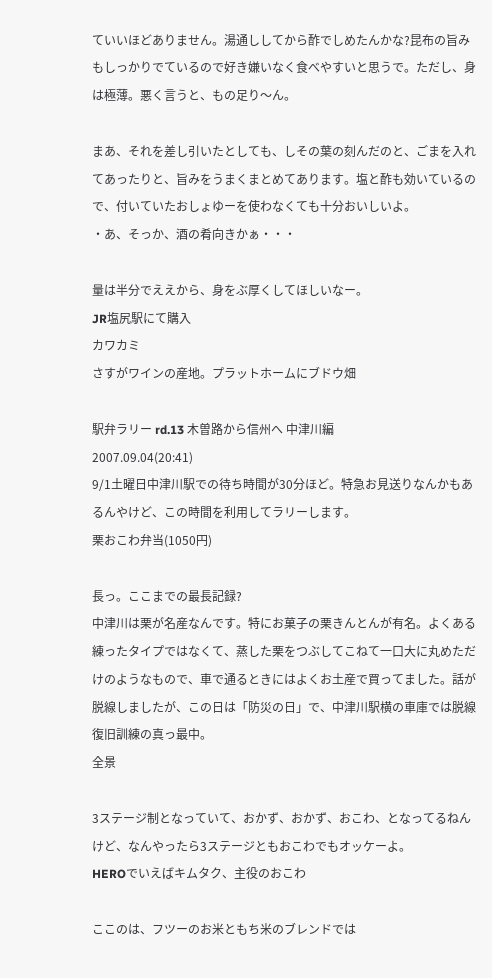ていいほどありません。湯通ししてから酢でしめたんかな?昆布の旨みもしっかりでているので好き嫌いなく食べやすいと思うで。ただし、身は極薄。悪く言うと、もの足り〜ん。

まあ、それを差し引いたとしても、しその葉の刻んだのと、ごまを入れてあったりと、旨みをうまくまとめてあります。塩と酢も効いているので、付いていたおしょゆーを使わなくても十分おいしいよ。
・あ、そっか、酒の肴向きかぁ・・・

量は半分でええから、身をぶ厚くしてほしいなー。
JR塩尻駅にて購入
カワカミ
さすがワインの産地。プラットホームにブドウ畑

駅弁ラリー rd.13 木曽路から信州へ 中津川編
2007.09.04(20:41)
9/1土曜日中津川駅での待ち時間が30分ほど。特急お見送りなんかもあるんやけど、この時間を利用してラリーします。
栗おこわ弁当(1050円)

長っ。ここまでの最長記録?
中津川は栗が名産なんです。特にお菓子の栗きんとんが有名。よくある練ったタイプではなくて、蒸した栗をつぶしてこねて一口大に丸めただけのようなもので、車で通るときにはよくお土産で買ってました。話が脱線しましたが、この日は「防災の日」で、中津川駅横の車庫では脱線復旧訓練の真っ最中。
全景

3ステージ制となっていて、おかず、おかず、おこわ、となってるねんけど、なんやったら3ステージともおこわでもオッケーよ。
HEROでいえばキムタク、主役のおこわ

ここのは、フツーのお米ともち米のブレンドでは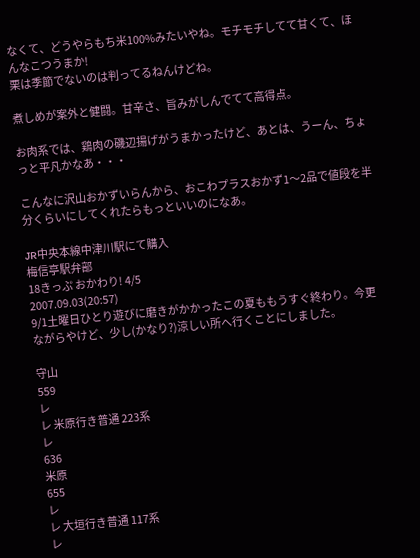なくて、どうやらもち米100%みたいやね。モチモチしてて甘くて、ほんなこつうまか!
栗は季節でないのは判ってるねんけどね。

煮しめが案外と健闘。甘辛さ、旨みがしんでてて高得点。

お肉系では、鶏肉の磯辺揚げがうまかったけど、あとは、うーん、ちょっと平凡かなあ・・・

こんなに沢山おかずいらんから、おこわプラスおかず1〜2品で値段を半分くらいにしてくれたらもっといいのになあ。

JR中央本線中津川駅にて購入
梅信亭駅弁部
18きっぷ おかわり! 4/5
2007.09.03(20:57)
9/1土曜日ひとり遊びに磨きがかかったこの夏ももうすぐ終わり。今更ながらやけど、少し(かなり?)涼しい所へ行くことにしました。

守山
559
レ
レ 米原行き普通 223系
レ
636
米原
655
レ
レ 大垣行き普通 117系
レ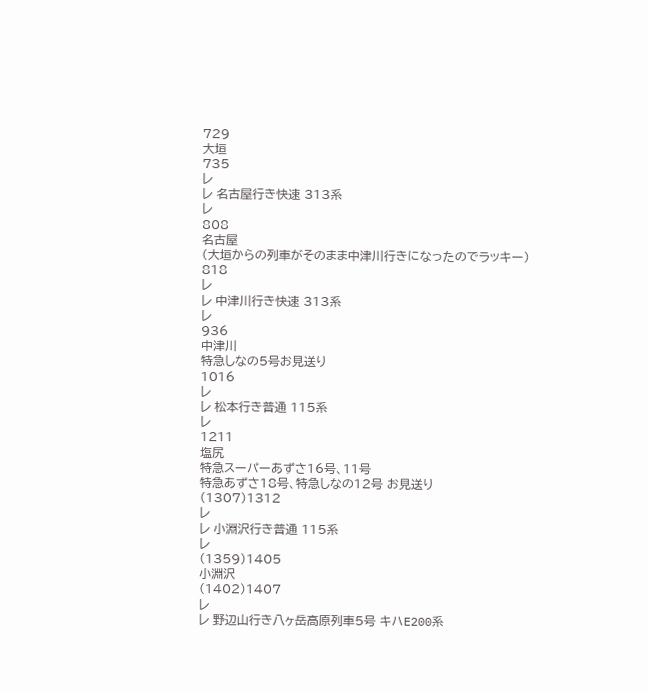729
大垣
735
レ
レ 名古屋行き快速 313系
レ
808
名古屋
(大垣からの列車がそのまま中津川行きになったのでラッキー)
818
レ
レ 中津川行き快速 313系
レ
936
中津川
特急しなの5号お見送り
1016
レ
レ 松本行き普通 115系
レ
1211
塩尻
特急スーパーあずさ16号、11号
特急あずさ18号、特急しなの12号 お見送り
(1307)1312
レ
レ 小淵沢行き普通 115系
レ
(1359)1405
小淵沢
(1402)1407
レ
レ 野辺山行き八ヶ岳高原列車5号 キハE200系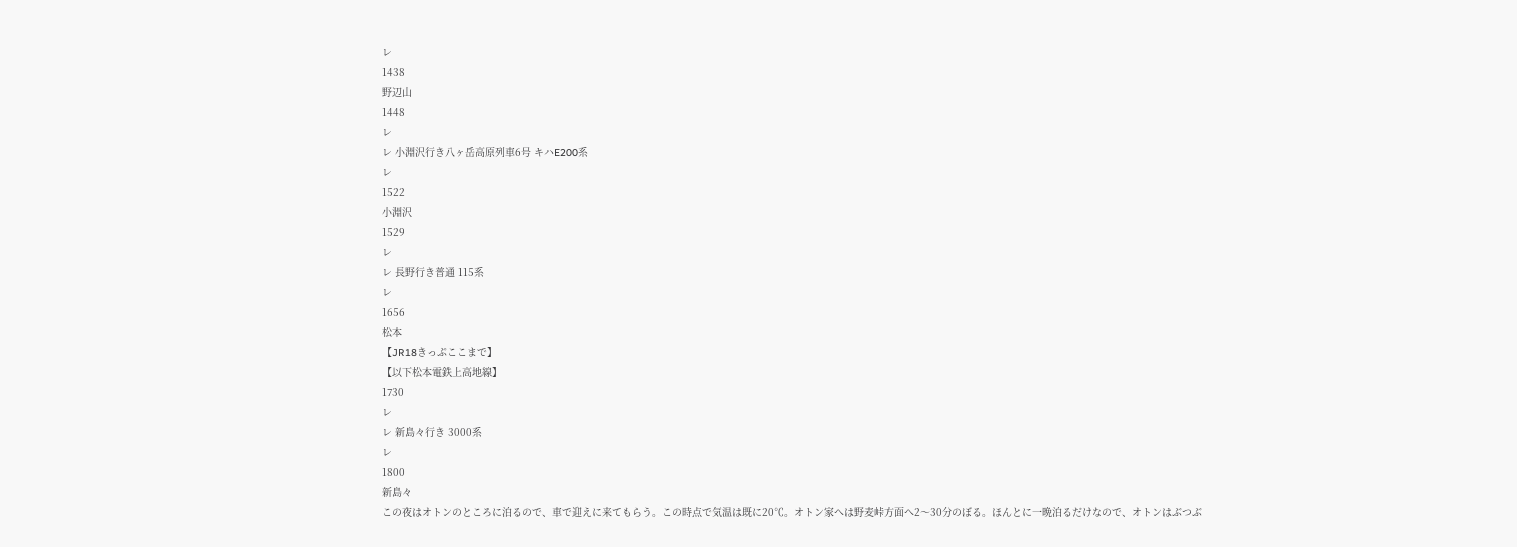レ
1438
野辺山
1448
レ
レ 小淵沢行き八ヶ岳高原列車6号 キハE200系
レ
1522
小淵沢
1529
レ
レ 長野行き普通 115系
レ
1656
松本
【JR18きっぷここまで】
【以下松本電鉄上高地線】
1730
レ
レ 新島々行き 3000系
レ
1800
新島々
この夜はオトンのところに泊るので、車で迎えに来てもらう。この時点で気温は既に20℃。オトン家へは野麦峠方面へ2〜30分のぼる。ほんとに一晩泊るだけなので、オトンはぶつぶ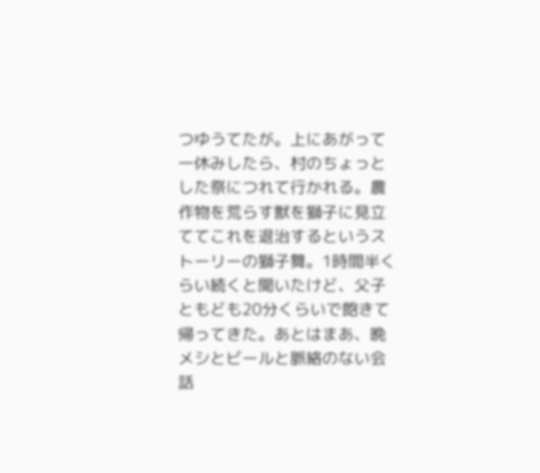つゆうてたが。上にあがって一休みしたら、村のちょっとした祭につれて行かれる。農作物を荒らす獣を獅子に見立ててこれを退治するというストーリーの獅子舞。1時間半くらい続くと聞いたけど、父子ともども20分くらいで飽きて帰ってきた。あとはまあ、晩メシとビールと脈絡のない会話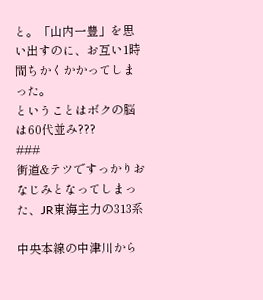と。「山内一豊」を思い出すのに、お互い1時間ちかくかかってしまった。
ということはボクの脳は60代並み???
###
街道&テツですっかりおなじみとなってしまった、JR東海主力の313系

中央本線の中津川から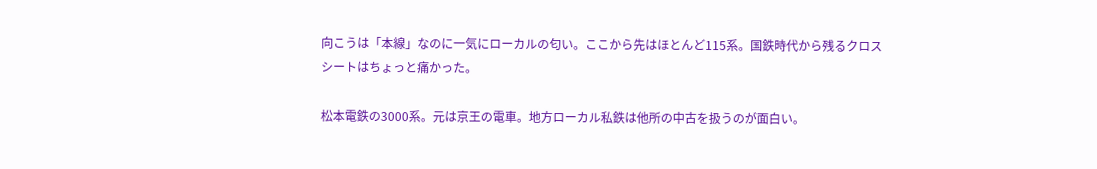向こうは「本線」なのに一気にローカルの匂い。ここから先はほとんど115系。国鉄時代から残るクロスシートはちょっと痛かった。

松本電鉄の3000系。元は京王の電車。地方ローカル私鉄は他所の中古を扱うのが面白い。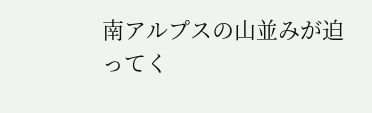南アルプスの山並みが迫ってく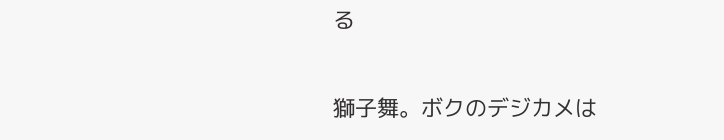る

獅子舞。ボクのデジカメは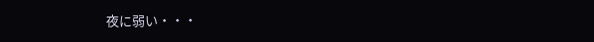夜に弱い・・・